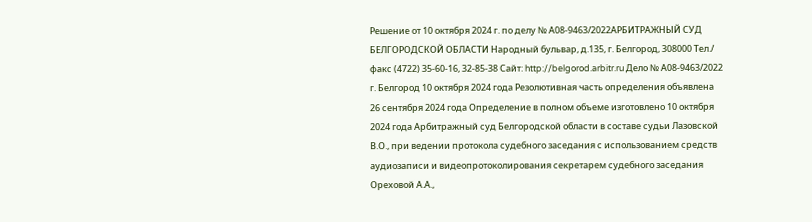Решение от 10 октября 2024 г. по делу № А08-9463/2022АРБИТРАЖНЫЙ СУД БЕЛГОРОДСКОЙ ОБЛАСТИ Народный бульвар, д.135, г. Белгород, 308000 Тел./ факс (4722) 35-60-16, 32-85-38 Сайт: http://belgorod.arbitr.ru Дело № А08-9463/2022 г. Белгород 10 октября 2024 года Резолютивная часть определения объявлена 26 сентября 2024 года Определение в полном объеме изготовлено 10 октября 2024 года Арбитражный суд Белгородской области в составе судьи Лазовской В.О., при ведении протокола судебного заседания с использованием средств аудиозаписи и видеопротоколирования секретарем судебного заседания Ореховой А.А.,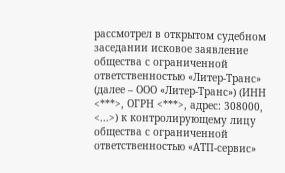рассмотрел в открытом судебном заседании исковое заявление общества с ограниченной ответственностью «Литер-Транс» (далее – ООО «Литер-Транс») (ИНН <***>, ОГРН <***>, адрес: 308000, <...>) к контролирующему лицу общества с ограниченной ответственностью «АТП-сервис»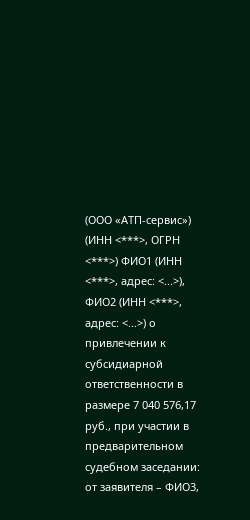(ООО «АТП-сервис») (ИНН <***>, ОГРН <***>) ФИО1 (ИНН <***>, адрес: <...>), ФИО2 (ИНН <***>, адрес: <...>) о привлечении к субсидиарной ответственности в размере 7 040 576,17 руб., при участии в предварительном судебном заседании: от заявителя – ФИО3,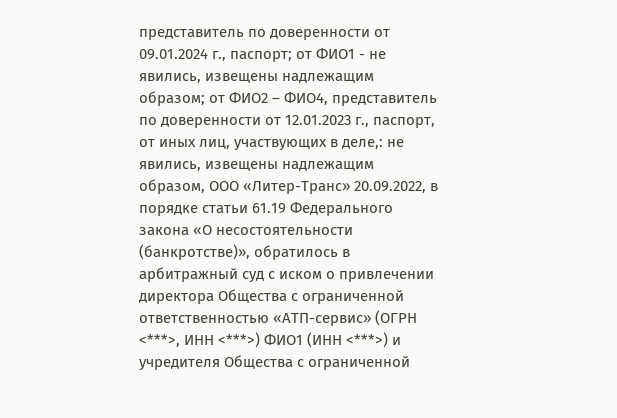представитель по доверенности от 09.01.2024 г., паспорт; от ФИО1 - не явились, извещены надлежащим образом; от ФИО2 – ФИО4, представитель по доверенности от 12.01.2023 г., паспорт, от иных лиц, участвующих в деле,: не явились, извещены надлежащим образом, ООО «Литер-Транс» 20.09.2022, в порядке статьи 61.19 Федерального закона «О несостоятельности (банкротстве)», обратилось в арбитражный суд с иском о привлечении директора Общества с ограниченной ответственностью «АТП-сервис» (ОГРН <***>, ИНН <***>) ФИО1 (ИНН <***>) и учредителя Общества с ограниченной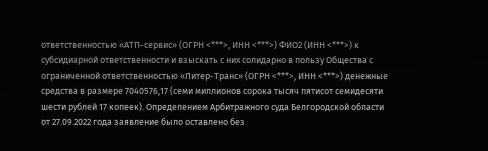ответственностью «АТП-сервис» (ОГРН <***>, ИНН <***>) ФИО2 (ИНН <***>) к субсидиарной ответственности и взыскать с них солидарно в пользу Общества с ограниченной ответственностью «Литер-Транс» (ОГРН <***>, ИНН <***>) денежные средства в размере 7040576,17 (семи миллионов сорока тысяч пятисот семидесяти шести рублей 17 копеек). Определением Арбитражного суда Белгородской области от 27.09.2022 года заявление было оставлено без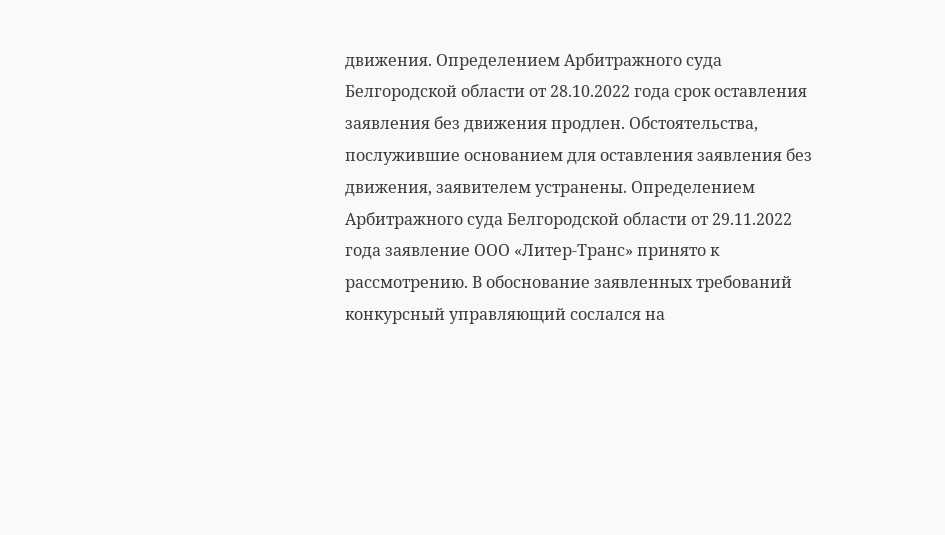движения. Определением Арбитражного суда Белгородской области от 28.10.2022 года срок оставления заявления без движения продлен. Обстоятельства, послужившие основанием для оставления заявления без движения, заявителем устранены. Определением Арбитражного суда Белгородской области от 29.11.2022 года заявление ООО «Литер-Транс» принято к рассмотрению. В обоснование заявленных требований конкурсный управляющий сослался на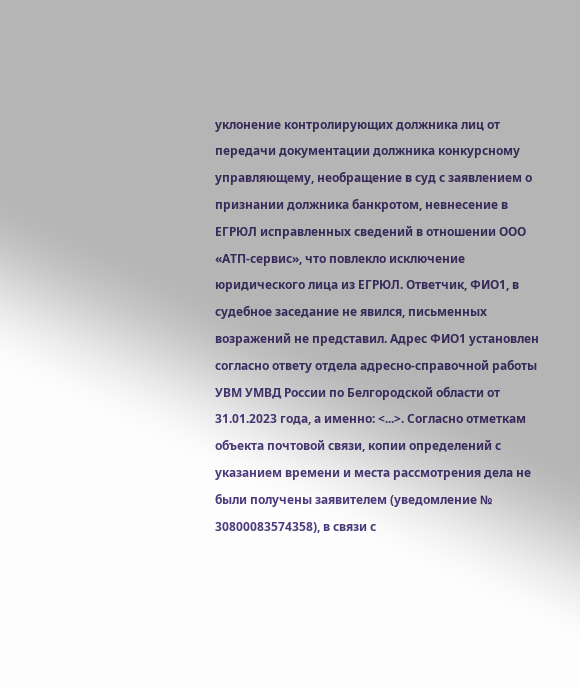уклонение контролирующих должника лиц от передачи документации должника конкурсному управляющему, необращение в суд с заявлением о признании должника банкротом, невнесение в ЕГРЮЛ исправленных сведений в отношении ООО «АТП-сервис», что повлекло исключение юридического лица из ЕГРЮЛ. Ответчик, ФИО1, в судебное заседание не явился, письменных возражений не представил. Адрес ФИО1 установлен согласно ответу отдела адресно-справочной работы УВМ УМВД России по Белгородской области от 31.01.2023 года, а именно: <...>. Согласно отметкам объекта почтовой связи, копии определений с указанием времени и места рассмотрения дела не были получены заявителем (уведомление № 30800083574358), в связи с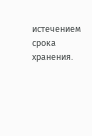истечением срока хранения.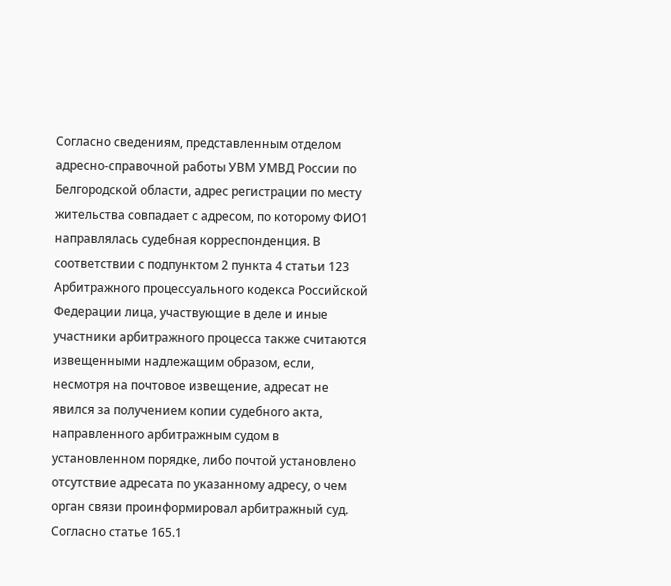Согласно сведениям, представленным отделом адресно-справочной работы УВМ УМВД России по Белгородской области, адрес регистрации по месту жительства совпадает с адресом, по которому ФИО1 направлялась судебная корреспонденция. В соответствии с подпунктом 2 пункта 4 статьи 123 Арбитражного процессуального кодекса Российской Федерации лица, участвующие в деле и иные участники арбитражного процесса также считаются извещенными надлежащим образом, если, несмотря на почтовое извещение, адресат не явился за получением копии судебного акта, направленного арбитражным судом в установленном порядке, либо почтой установлено отсутствие адресата по указанному адресу, о чем орган связи проинформировал арбитражный суд. Согласно статье 165.1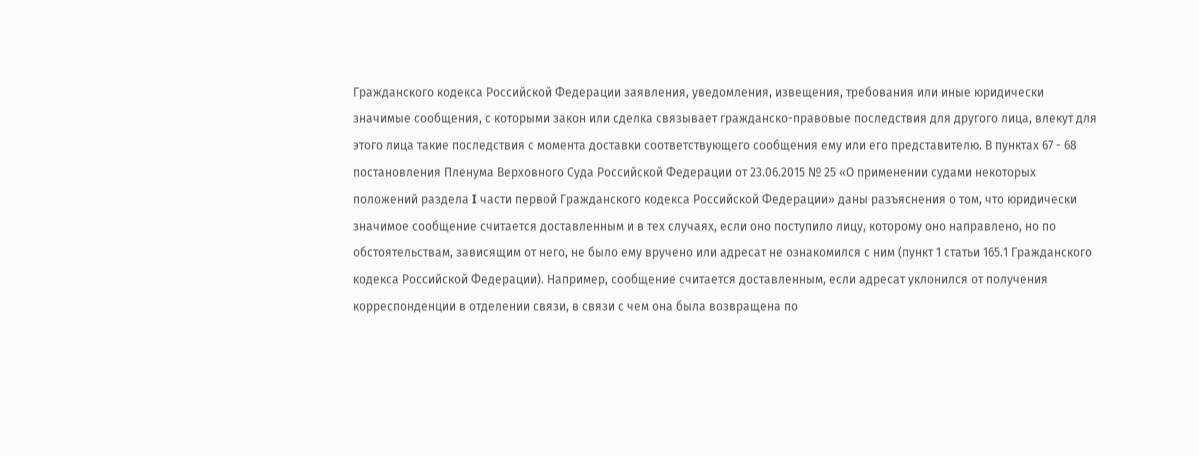Гражданского кодекса Российской Федерации заявления, уведомления, извещения, требования или иные юридически значимые сообщения, с которыми закон или сделка связывает гражданско-правовые последствия для другого лица, влекут для этого лица такие последствия с момента доставки соответствующего сообщения ему или его представителю. В пунктах 67 - 68 постановления Пленума Верховного Суда Российской Федерации от 23.06.2015 № 25 «О применении судами некоторых положений раздела I части первой Гражданского кодекса Российской Федерации» даны разъяснения о том, что юридически значимое сообщение считается доставленным и в тех случаях, если оно поступило лицу, которому оно направлено, но по обстоятельствам, зависящим от него, не было ему вручено или адресат не ознакомился с ним (пункт 1 статьи 165.1 Гражданского кодекса Российской Федерации). Например, сообщение считается доставленным, если адресат уклонился от получения корреспонденции в отделении связи, в связи с чем она была возвращена по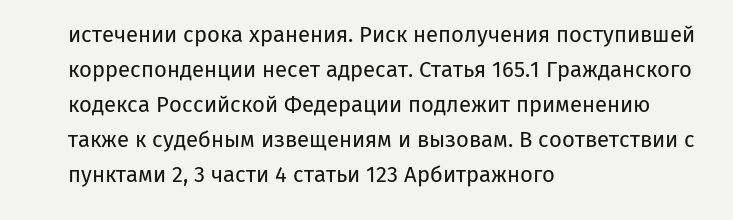истечении срока хранения. Риск неполучения поступившей корреспонденции несет адресат. Статья 165.1 Гражданского кодекса Российской Федерации подлежит применению также к судебным извещениям и вызовам. В соответствии с пунктами 2, 3 части 4 статьи 123 Арбитражного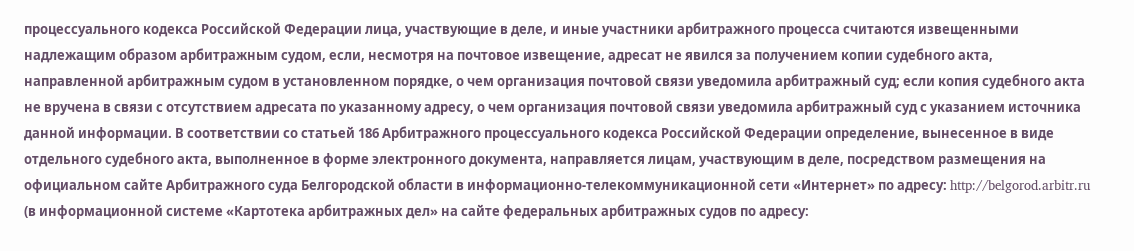процессуального кодекса Российской Федерации лица, участвующие в деле, и иные участники арбитражного процесса считаются извещенными надлежащим образом арбитражным судом, если, несмотря на почтовое извещение, адресат не явился за получением копии судебного акта, направленной арбитражным судом в установленном порядке, о чем организация почтовой связи уведомила арбитражный суд; если копия судебного акта не вручена в связи с отсутствием адресата по указанному адресу, о чем организация почтовой связи уведомила арбитражный суд с указанием источника данной информации. В соответствии со статьей 186 Арбитражного процессуального кодекса Российской Федерации определение, вынесенное в виде отдельного судебного акта, выполненное в форме электронного документа, направляется лицам, участвующим в деле, посредством размещения на официальном сайте Арбитражного суда Белгородской области в информационно-телекоммуникационной сети «Интернет» по адресу: http://belgorod.arbitr.ru (в информационной системе «Картотека арбитражных дел» на сайте федеральных арбитражных судов по адресу: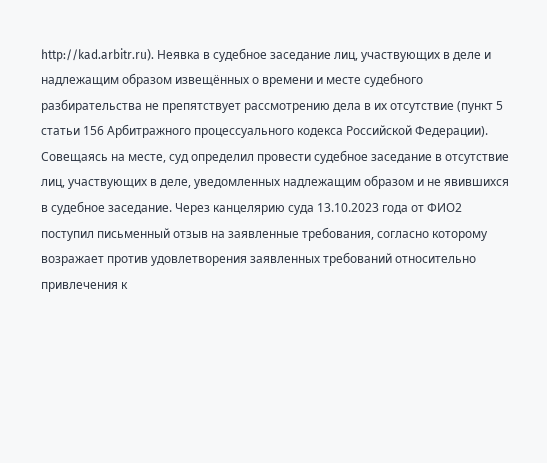http://kad.arbitr.ru). Неявка в судебное заседание лиц, участвующих в деле и надлежащим образом извещённых о времени и месте судебного разбирательства не препятствует рассмотрению дела в их отсутствие (пункт 5 статьи 156 Арбитражного процессуального кодекса Российской Федерации). Совещаясь на месте, суд определил провести судебное заседание в отсутствие лиц, участвующих в деле, уведомленных надлежащим образом и не явившихся в судебное заседание. Через канцелярию суда 13.10.2023 года от ФИО2 поступил письменный отзыв на заявленные требования, согласно которому возражает против удовлетворения заявленных требований относительно привлечения к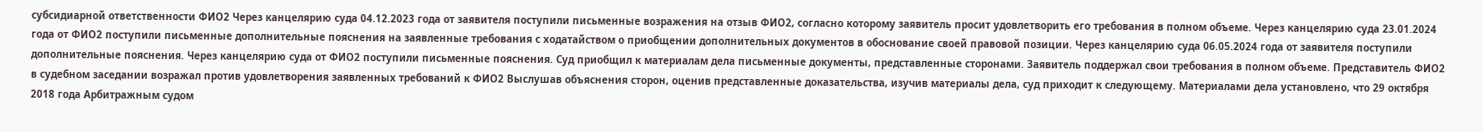субсидиарной ответственности ФИО2 Через канцелярию суда 04.12.2023 года от заявителя поступили письменные возражения на отзыв ФИО2, согласно которому заявитель просит удовлетворить его требования в полном объеме. Через канцелярию суда 23.01.2024 года от ФИО2 поступили письменные дополнительные пояснения на заявленные требования с ходатайством о приобщении дополнительных документов в обоснование своей правовой позиции. Через канцелярию суда 06.05.2024 года от заявителя поступили дополнительные пояснения. Через канцелярию суда от ФИО2 поступили письменные пояснения. Суд приобщил к материалам дела письменные документы, представленные сторонами. Заявитель поддержал свои требования в полном объеме. Представитель ФИО2 в судебном заседании возражал против удовлетворения заявленных требований к ФИО2 Выслушав объяснения сторон, оценив представленные доказательства, изучив материалы дела, суд приходит к следующему. Материалами дела установлено, что 29 октября 2018 года Арбитражным судом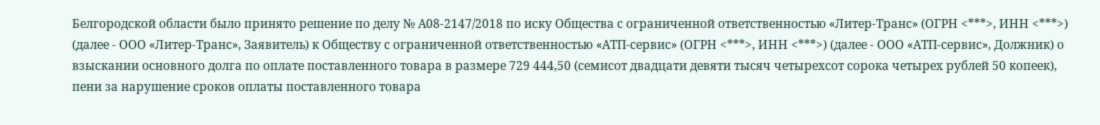Белгородской области было принято решение по делу № А08-2147/2018 по иску Общества с ограниченной ответственностью «Литер-Транс» (ОГРН <***>, ИНН <***>) (далее - ООО «Литер-Транс», Заявитель) к Обществу с ограниченной ответственностью «АТП-сервис» (ОГРН <***>, ИНН <***>) (далее - ООО «АТП-сервис», Должник) о взыскании основного долга по оплате поставленного товара в размере 729 444,50 (семисот двадцати девяти тысяч четырехсот сорока четырех рублей 50 копеек), пени за нарушение сроков оплаты поставленного товара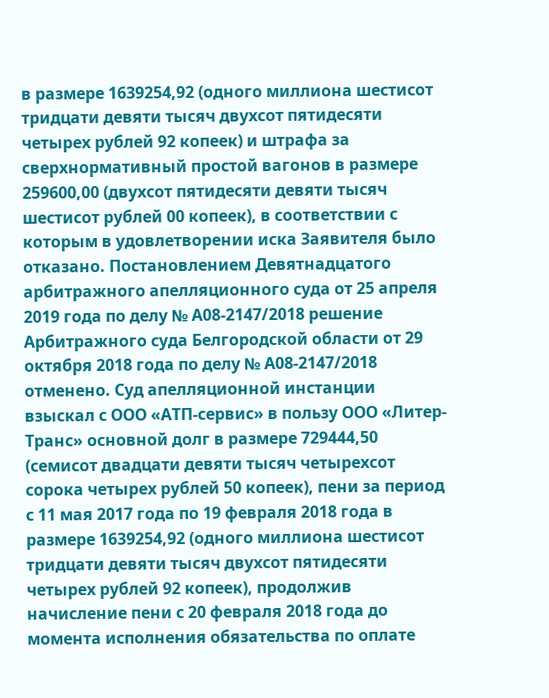в размере 1639254,92 (одного миллиона шестисот тридцати девяти тысяч двухсот пятидесяти четырех рублей 92 копеек) и штрафа за сверхнормативный простой вагонов в размере 259600,00 (двухсот пятидесяти девяти тысяч шестисот рублей 00 копеек), в соответствии с которым в удовлетворении иска Заявителя было отказано. Постановлением Девятнадцатого арбитражного апелляционного суда от 25 апреля 2019 года по делу № А08-2147/2018 решение Арбитражного суда Белгородской области от 29 октября 2018 года по делу № А08-2147/2018 отменено. Суд апелляционной инстанции взыскал с ООО «АТП-сервис» в пользу ООО «Литер-Транс» основной долг в размере 729444,50 (семисот двадцати девяти тысяч четырехсот сорока четырех рублей 50 копеек), пени за период с 11 мая 2017 года по 19 февраля 2018 года в размере 1639254,92 (одного миллиона шестисот тридцати девяти тысяч двухсот пятидесяти четырех рублей 92 копеек), продолжив начисление пени с 20 февраля 2018 года до момента исполнения обязательства по оплате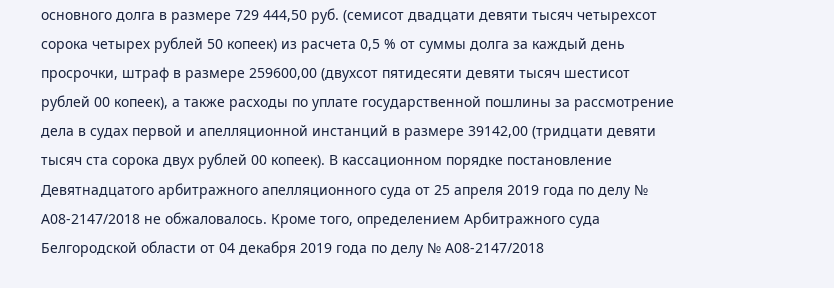основного долга в размере 729 444,50 руб. (семисот двадцати девяти тысяч четырехсот сорока четырех рублей 50 копеек) из расчета 0,5 % от суммы долга за каждый день просрочки, штраф в размере 259600,00 (двухсот пятидесяти девяти тысяч шестисот рублей 00 копеек), а также расходы по уплате государственной пошлины за рассмотрение дела в судах первой и апелляционной инстанций в размере 39142,00 (тридцати девяти тысяч ста сорока двух рублей 00 копеек). В кассационном порядке постановление Девятнадцатого арбитражного апелляционного суда от 25 апреля 2019 года по делу № А08-2147/2018 не обжаловалось. Кроме того, определением Арбитражного суда Белгородской области от 04 декабря 2019 года по делу № А08-2147/2018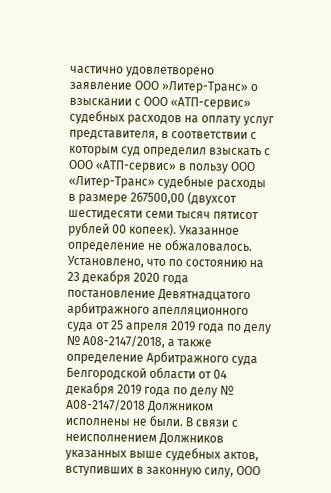частично удовлетворено заявление ООО »Литер-Транс» о взыскании с ООО «АТП-сервис» судебных расходов на оплату услуг представителя, в соответствии с которым суд определил взыскать с ООО «АТП-сервис» в пользу ООО «Литер-Транс» судебные расходы в размере 267500,00 (двухсот шестидесяти семи тысяч пятисот рублей 00 копеек). Указанное определение не обжаловалось. Установлено, что по состоянию на 23 декабря 2020 года постановление Девятнадцатого арбитражного апелляционного суда от 25 апреля 2019 года по делу № А08-2147/2018, а также определение Арбитражного суда Белгородской области от 04 декабря 2019 года по делу № А08-2147/2018 Должником исполнены не были. В связи с неисполнением Должников указанных выше судебных актов, вступивших в законную силу, ООО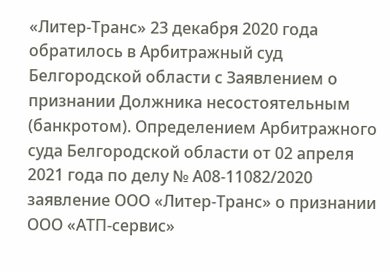«Литер-Транс» 23 декабря 2020 года обратилось в Арбитражный суд Белгородской области с Заявлением о признании Должника несостоятельным (банкротом). Определением Арбитражного суда Белгородской области от 02 апреля 2021 года по делу № А08-11082/2020 заявление ООО «Литер-Транс» о признании ООО «АТП-сервис»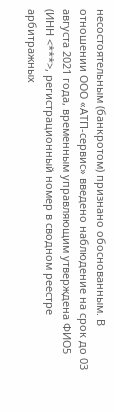несостоятельным (банкротом) признано обоснованным. В отношении ООО «АТП-сервис» введено наблюдение на срок до 03 августа 2021 года, временным управляющим утверждена ФИО5 (ИНН <***>, регистрационный номер в сводном реестре арбитражных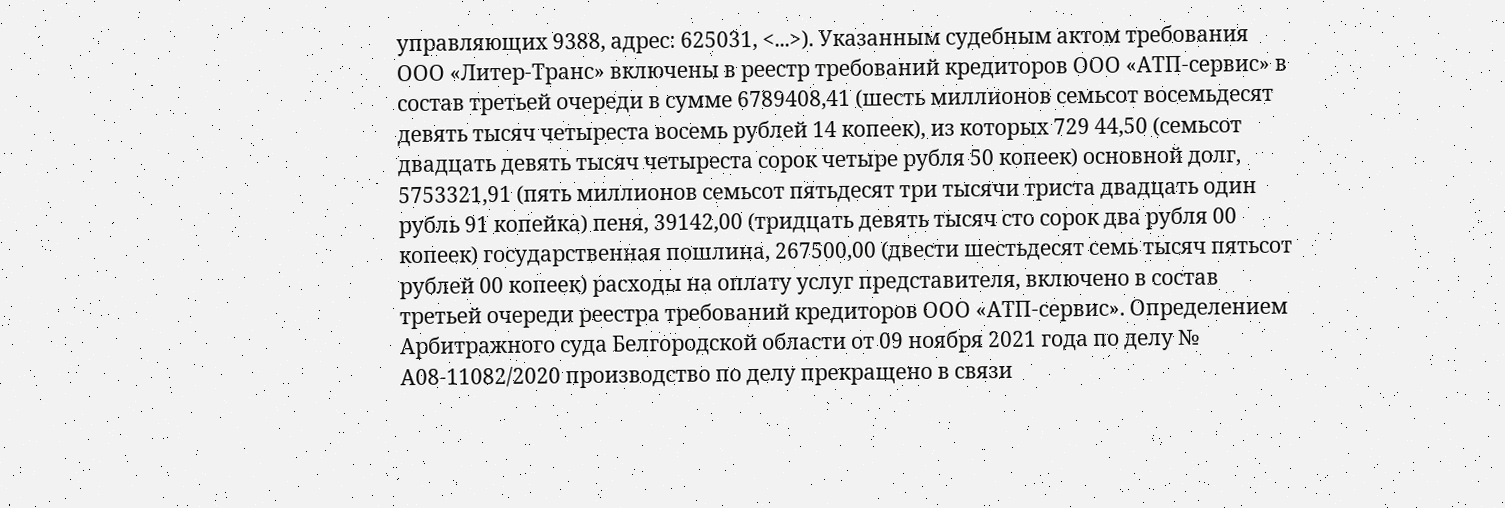управляющих 9388, адрес: 625031, <...>). Указанным судебным актом требования ООО «Литер-Транс» включены в реестр требований кредиторов ООО «АТП-сервис» в состав третьей очереди в сумме 6789408,41 (шесть миллионов семьсот восемьдесят девять тысяч четыреста восемь рублей 14 копеек), из которых 729 44,50 (семьсот двадцать девять тысяч четыреста сорок четыре рубля 50 копеек) основной долг, 5753321,91 (пять миллионов семьсот пятьдесят три тысячи триста двадцать один рубль 91 копейка) пеня, 39142,00 (тридцать девять тысяч сто сорок два рубля 00 копеек) государственная пошлина, 267500,00 (двести шестьдесят семь тысяч пятьсот рублей 00 копеек) расходы на оплату услуг представителя, включено в состав третьей очереди реестра требований кредиторов ООО «АТП-сервис». Определением Арбитражного суда Белгородской области от 09 ноября 2021 года по делу № А08-11082/2020 производство по делу прекращено в связи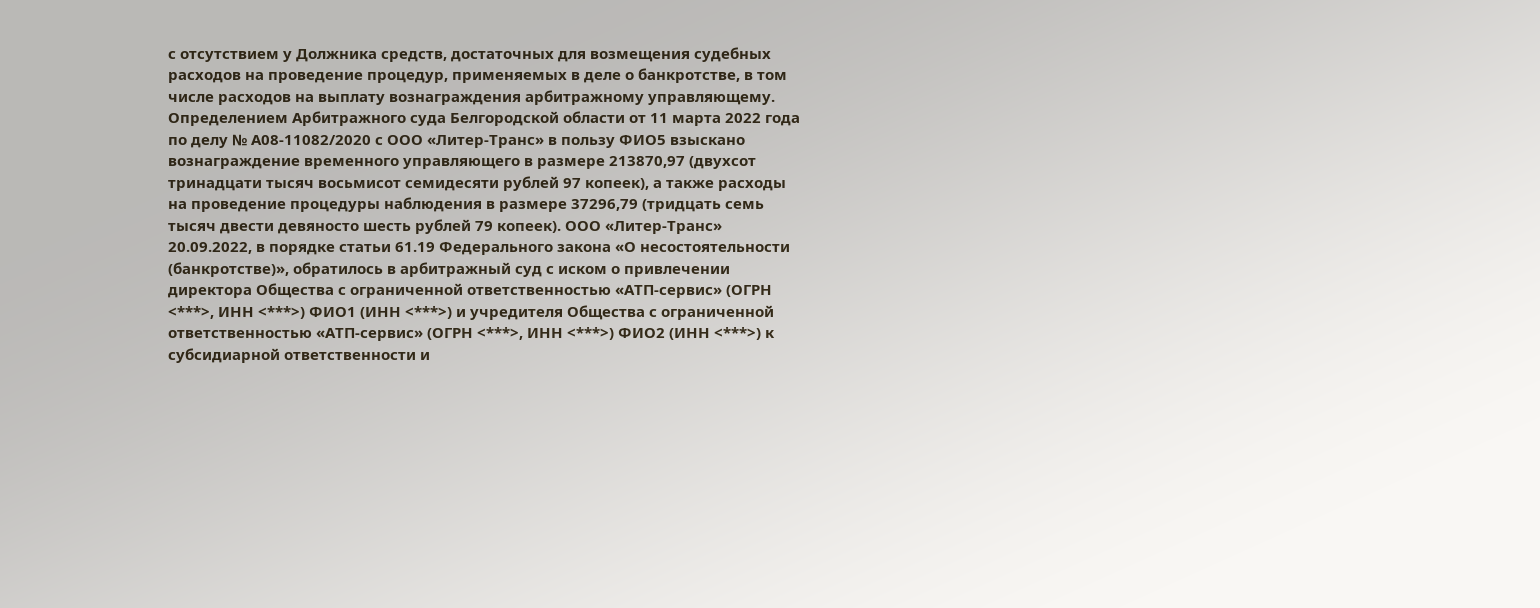с отсутствием у Должника средств, достаточных для возмещения судебных расходов на проведение процедур, применяемых в деле о банкротстве, в том числе расходов на выплату вознаграждения арбитражному управляющему. Определением Арбитражного суда Белгородской области от 11 марта 2022 года по делу № А08-11082/2020 с ООО «Литер-Транс» в пользу ФИО5 взыскано вознаграждение временного управляющего в размере 213870,97 (двухсот тринадцати тысяч восьмисот семидесяти рублей 97 копеек), а также расходы на проведение процедуры наблюдения в размере 37296,79 (тридцать семь тысяч двести девяносто шесть рублей 79 копеек). ООО «Литер-Транс» 20.09.2022, в порядке статьи 61.19 Федерального закона «О несостоятельности (банкротстве)», обратилось в арбитражный суд с иском о привлечении директора Общества с ограниченной ответственностью «АТП-сервис» (ОГРН <***>, ИНН <***>) ФИО1 (ИНН <***>) и учредителя Общества с ограниченной ответственностью «АТП-сервис» (ОГРН <***>, ИНН <***>) ФИО2 (ИНН <***>) к субсидиарной ответственности и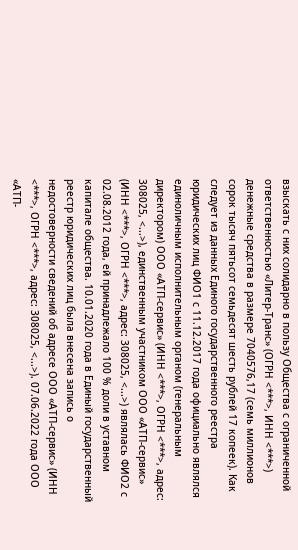взыскать с них солидарно в пользу Общества с ограниченной ответственностью «Литер-Транс» (ОГРН <***>, ИНН <***>) денежные средства в размере 7040576,17 (семь миллионов сорок тысяч пятьсот семьдесят шесть рублей 17 копеек). Как следует из данных Единого государственного реестра юридических лиц ФИО1 с 11.12.2017 года официально являлся единоличным исполнительным органом (генеральным директором) ООО «АТП-сервис» (ИНН <***>, ОГРН <***>, адрес: 308025, <...>), единственным участником ООО «АТП-сервис» (ИНН <***>, ОГРН <***>, адрес: 308025, <...>) являлась ФИО2 с 02.08.2012 года, ей принадлежало 100 % доли в уставном капитале общества. 10.01.2020 года в Единый государственный реестр юридических лиц была внесена запись о недостоверности сведений об адресе ООО «АТП-сервис» (ИНН <***>, ОГРН <***>, адрес: 308025, <...>). 07.06.2022 года ООО «АТП-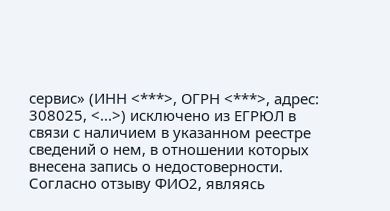сервис» (ИНН <***>, ОГРН <***>, адрес: 308025, <...>) исключено из ЕГРЮЛ в связи с наличием в указанном реестре сведений о нем, в отношении которых внесена запись о недостоверности. Согласно отзыву ФИО2, являясь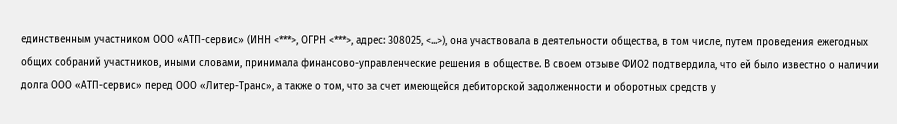единственным участником ООО «АТП-сервис» (ИНН <***>, ОГРН <***>, адрес: 308025, <...>), она участвовала в деятельности общества, в том числе, путем проведения ежегодных общих собраний участников, иными словами, принимала финансово-управленческие решения в обществе. В своем отзыве ФИО2 подтвердила, что ей было известно о наличии долга ООО «АТП-сервис» перед ООО «Литер-Транс», а также о том, что за счет имеющейся дебиторской задолженности и оборотных средств у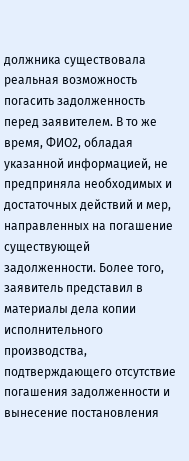должника существовала реальная возможность погасить задолженность перед заявителем. В то же время, ФИО2, обладая указанной информацией, не предприняла необходимых и достаточных действий и мер, направленных на погашение существующей задолженности. Более того, заявитель представил в материалы дела копии исполнительного производства, подтверждающего отсутствие погашения задолженности и вынесение постановления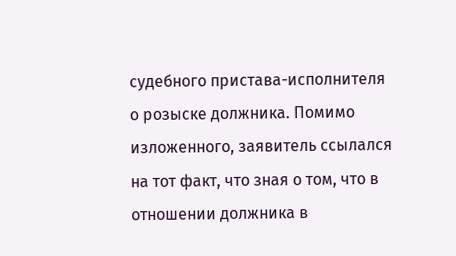судебного пристава-исполнителя о розыске должника. Помимо изложенного, заявитель ссылался на тот факт, что зная о том, что в отношении должника в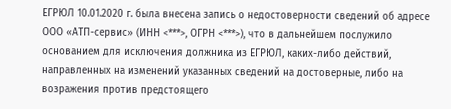ЕГРЮЛ 10.01.2020 г. была внесена запись о недостоверности сведений об адресе ООО «АТП-сервис» (ИНН <***>, ОГРН <***>), что в дальнейшем послужило основанием для исключения должника из ЕГРЮЛ, каких-либо действий, направленных на изменений указанных сведений на достоверные, либо на возражения против предстоящего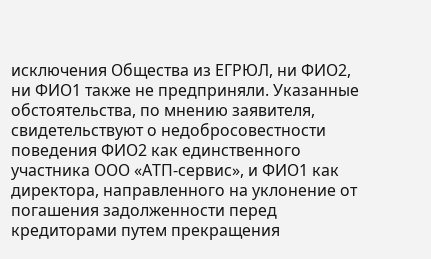исключения Общества из ЕГРЮЛ, ни ФИО2, ни ФИО1 также не предприняли. Указанные обстоятельства, по мнению заявителя, свидетельствуют о недобросовестности поведения ФИО2 как единственного участника ООО «АТП-сервис», и ФИО1 как директора, направленного на уклонение от погашения задолженности перед кредиторами путем прекращения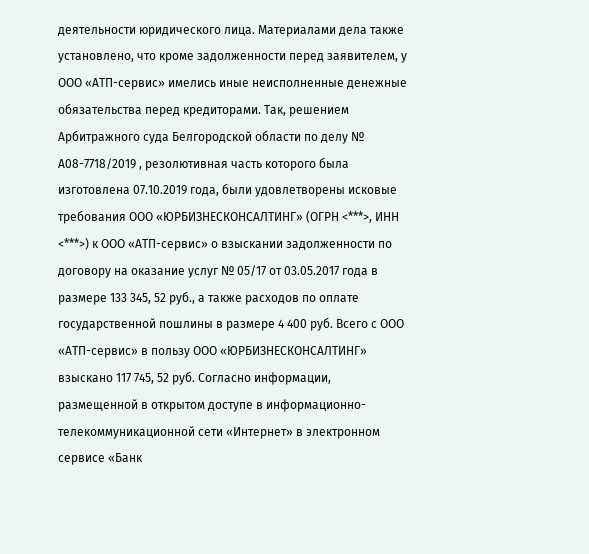деятельности юридического лица. Материалами дела также установлено, что кроме задолженности перед заявителем, у ООО «АТП-сервис» имелись иные неисполненные денежные обязательства перед кредиторами. Так, решением Арбитражного суда Белгородской области по делу № А08-7718/2019 , резолютивная часть которого была изготовлена 07.10.2019 года, были удовлетворены исковые требования ООО «ЮРБИЗНЕСКОНСАЛТИНГ» (ОГРН <***>, ИНН <***>) к ООО «АТП-сервис» о взыскании задолженности по договору на оказание услуг № 05/17 от 03.05.2017 года в размере 133 345, 52 руб., а также расходов по оплате государственной пошлины в размере 4 400 руб. Всего с ООО «АТП-сервис» в пользу ООО «ЮРБИЗНЕСКОНСАЛТИНГ» взыскано 117 745, 52 руб. Согласно информации, размещенной в открытом доступе в информационно-телекоммуникационной сети «Интернет» в электронном сервисе «Банк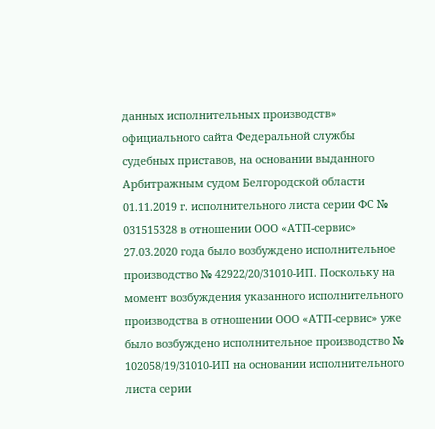данных исполнительных производств» официального сайта Федеральной службы судебных приставов, на основании выданного Арбитражным судом Белгородской области 01.11.2019 г. исполнительного листа серии ФС № 031515328 в отношении ООО «АТП-сервис» 27.03.2020 года было возбуждено исполнительное производство № 42922/20/31010-ИП. Поскольку на момент возбуждения указанного исполнительного производства в отношении ООО «АТП-сервис» уже было возбуждено исполнительное производство № 102058/19/31010-ИП на основании исполнительного листа серии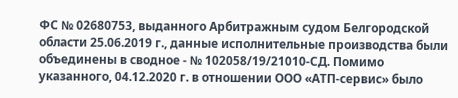ФС № 02680753, выданного Арбитражным судом Белгородской области 25.06.2019 г., данные исполнительные производства были объединены в сводное - № 102058/19/21010-СД. Помимо указанного, 04.12.2020 г. в отношении ООО «АТП-сервис» было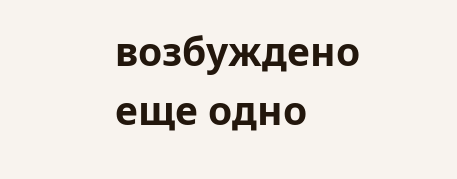возбуждено еще одно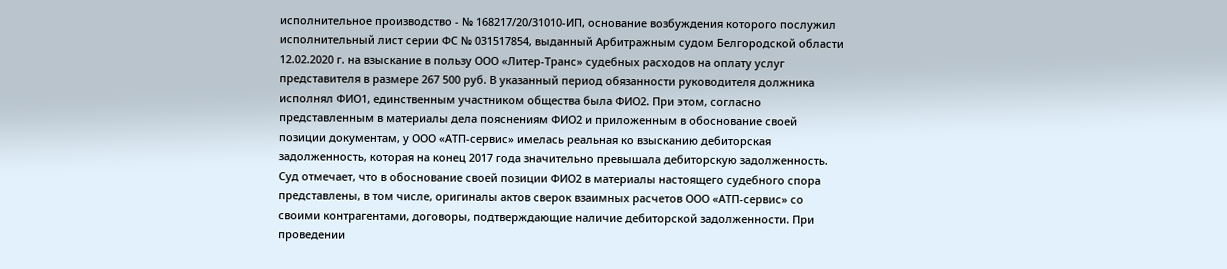исполнительное производство - № 168217/20/31010-ИП, основание возбуждения которого послужил исполнительный лист серии ФС № 031517854, выданный Арбитражным судом Белгородской области 12.02.2020 г. на взыскание в пользу ООО «Литер-Транс» судебных расходов на оплату услуг представителя в размере 267 500 руб. В указанный период обязанности руководителя должника исполнял ФИО1, единственным участником общества была ФИО2. При этом, согласно представленным в материалы дела пояснениям ФИО2 и приложенным в обоснование своей позиции документам, у ООО «АТП-сервис» имелась реальная ко взысканию дебиторская задолженность, которая на конец 2017 года значительно превышала дебиторскую задолженность. Суд отмечает, что в обоснование своей позиции ФИО2 в материалы настоящего судебного спора представлены, в том числе, оригиналы актов сверок взаимных расчетов ООО «АТП-сервис» со своими контрагентами, договоры, подтверждающие наличие дебиторской задолженности. При проведении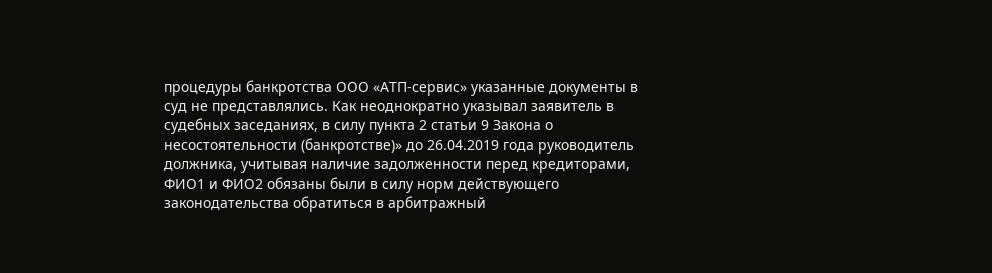процедуры банкротства ООО «АТП-сервис» указанные документы в суд не представлялись. Как неоднократно указывал заявитель в судебных заседаниях, в силу пункта 2 статьи 9 Закона о несостоятельности (банкротстве)» до 26.04.2019 года руководитель должника, учитывая наличие задолженности перед кредиторами, ФИО1 и ФИО2 обязаны были в силу норм действующего законодательства обратиться в арбитражный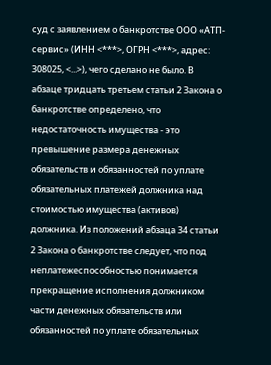суд с заявлением о банкротстве ООО «АТП-сервис» (ИНН <***>, ОГРН <***>, адрес: 308025, <...>), чего сделано не было. В абзаце тридцать третьем статьи 2 Закона о банкротстве определено, что недостаточность имущества - это превышение размера денежных обязательств и обязанностей по уплате обязательных платежей должника над стоимостью имущества (активов) должника. Из положений абзаца 34 статьи 2 Закона о банкротстве следует, что под неплатежеспособностью понимается прекращение исполнения должником части денежных обязательств или обязанностей по уплате обязательных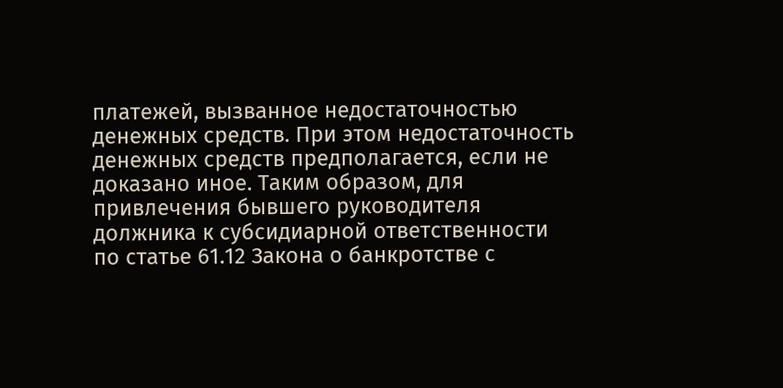платежей, вызванное недостаточностью денежных средств. При этом недостаточность денежных средств предполагается, если не доказано иное. Таким образом, для привлечения бывшего руководителя должника к субсидиарной ответственности по статье 61.12 Закона о банкротстве с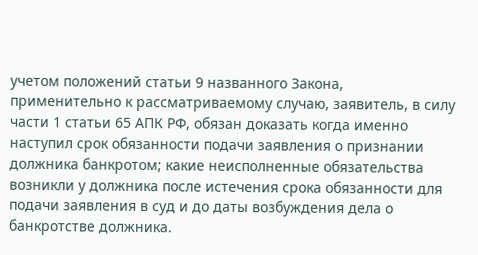учетом положений статьи 9 названного Закона, применительно к рассматриваемому случаю, заявитель, в силу части 1 статьи 65 АПК РФ, обязан доказать когда именно наступил срок обязанности подачи заявления о признании должника банкротом; какие неисполненные обязательства возникли у должника после истечения срока обязанности для подачи заявления в суд и до даты возбуждения дела о банкротстве должника.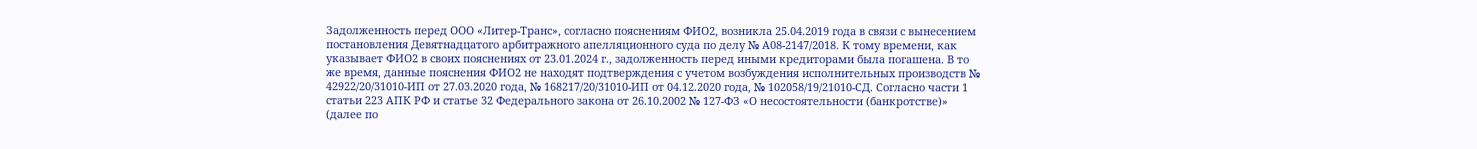Задолженность перед ООО «Литер-Транс», согласно пояснениям ФИО2, возникла 25.04.2019 года в связи с вынесением постановления Девятнадцатого арбитражного апелляционного суда по делу № А08-2147/2018. К тому времени, как указывает ФИО2 в своих пояснениях от 23.01.2024 г., задолженность перед иными кредиторами была погашена. В то же время, данные пояснения ФИО2 не находят подтверждения с учетом возбуждения исполнительных производств № 42922/20/31010-ИП от 27.03.2020 года, № 168217/20/31010-ИП от 04.12.2020 года, № 102058/19/21010-СД. Согласно части 1 статьи 223 АПК РФ и статье 32 Федерального закона от 26.10.2002 № 127-ФЗ «О несостоятельности (банкротстве)» (далее по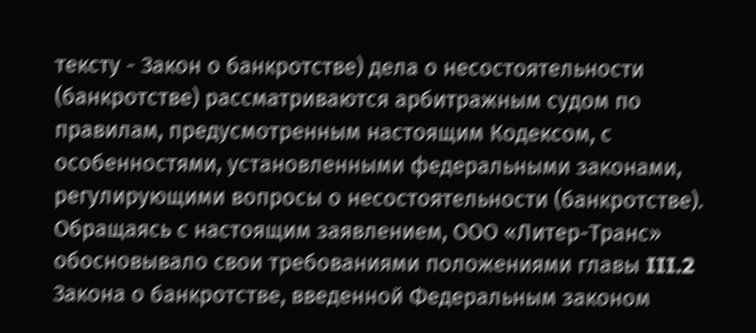тексту - Закон о банкротстве) дела о несостоятельности (банкротстве) рассматриваются арбитражным судом по правилам, предусмотренным настоящим Кодексом, с особенностями, установленными федеральными законами, регулирующими вопросы о несостоятельности (банкротстве). Обращаясь с настоящим заявлением, ООО «Литер-Транс» обосновывало свои требованиями положениями главы III.2 Закона о банкротстве, введенной Федеральным законом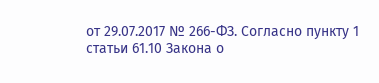от 29.07.2017 № 266-ФЗ. Согласно пункту 1 статьи 61.10 Закона о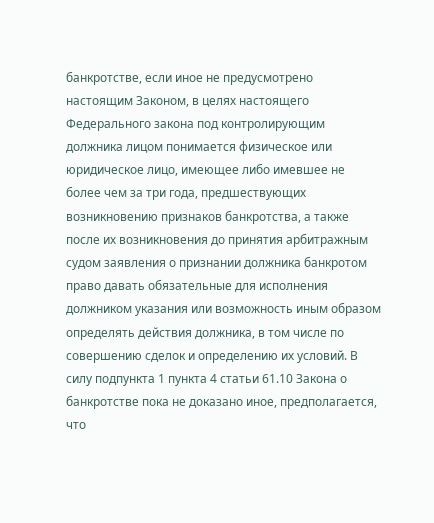банкротстве, если иное не предусмотрено настоящим Законом, в целях настоящего Федерального закона под контролирующим должника лицом понимается физическое или юридическое лицо, имеющее либо имевшее не более чем за три года, предшествующих возникновению признаков банкротства, а также после их возникновения до принятия арбитражным судом заявления о признании должника банкротом право давать обязательные для исполнения должником указания или возможность иным образом определять действия должника, в том числе по совершению сделок и определению их условий. В силу подпункта 1 пункта 4 статьи 61.10 Закона о банкротстве пока не доказано иное, предполагается, что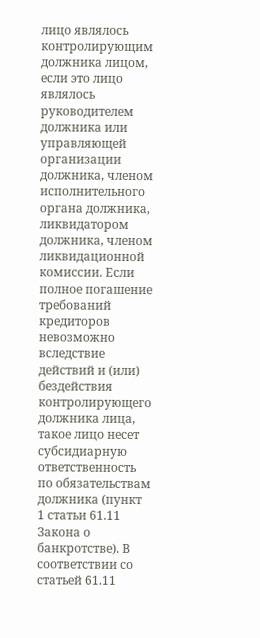лицо являлось контролирующим должника лицом, если это лицо являлось руководителем должника или управляющей организации должника, членом исполнительного органа должника, ликвидатором должника, членом ликвидационной комиссии. Если полное погашение требований кредиторов невозможно вследствие действий и (или) бездействия контролирующего должника лица, такое лицо несет субсидиарную ответственность по обязательствам должника (пункт 1 статьи 61.11 Закона о банкротстве). В соответствии со статьей 61.11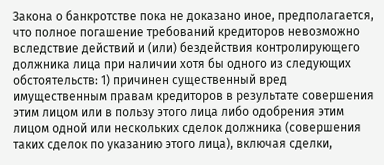Закона о банкротстве пока не доказано иное, предполагается, что полное погашение требований кредиторов невозможно вследствие действий и (или) бездействия контролирующего должника лица при наличии хотя бы одного из следующих обстоятельств: 1) причинен существенный вред имущественным правам кредиторов в результате совершения этим лицом или в пользу этого лица либо одобрения этим лицом одной или нескольких сделок должника (совершения таких сделок по указанию этого лица), включая сделки,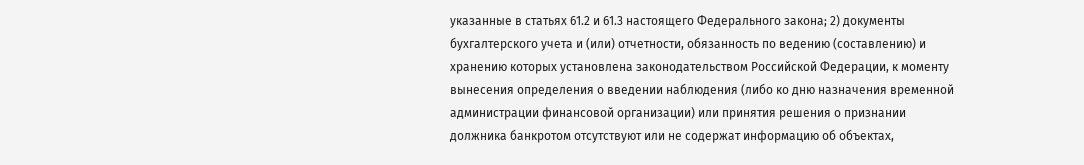указанные в статьях 61.2 и 61.3 настоящего Федерального закона; 2) документы бухгалтерского учета и (или) отчетности, обязанность по ведению (составлению) и хранению которых установлена законодательством Российской Федерации, к моменту вынесения определения о введении наблюдения (либо ко дню назначения временной администрации финансовой организации) или принятия решения о признании должника банкротом отсутствуют или не содержат информацию об объектах,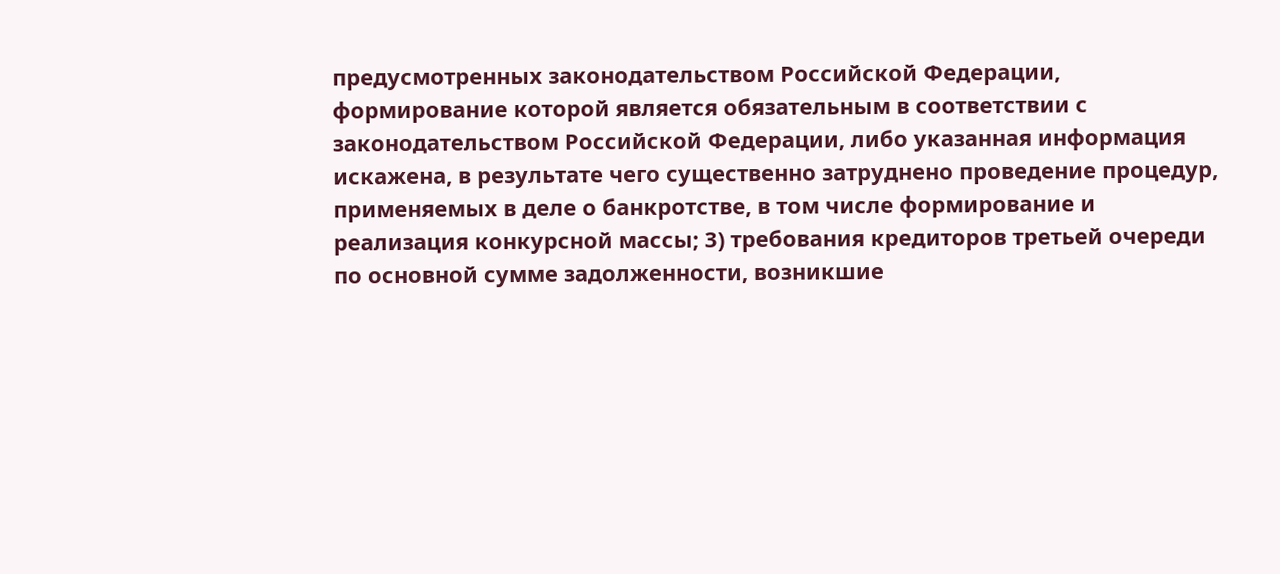предусмотренных законодательством Российской Федерации, формирование которой является обязательным в соответствии с законодательством Российской Федерации, либо указанная информация искажена, в результате чего существенно затруднено проведение процедур, применяемых в деле о банкротстве, в том числе формирование и реализация конкурсной массы; 3) требования кредиторов третьей очереди по основной сумме задолженности, возникшие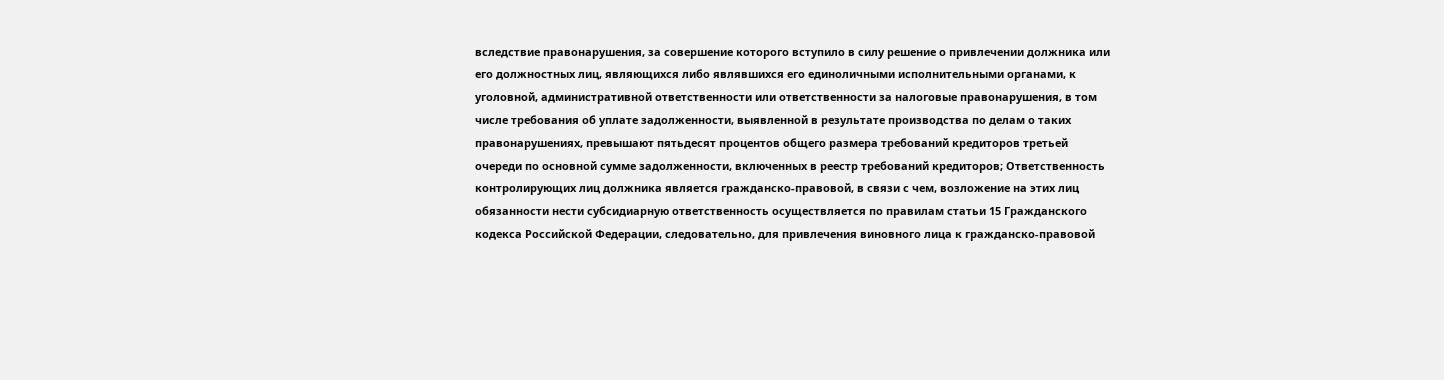вследствие правонарушения, за совершение которого вступило в силу решение о привлечении должника или его должностных лиц, являющихся либо являвшихся его единоличными исполнительными органами, к уголовной, административной ответственности или ответственности за налоговые правонарушения, в том числе требования об уплате задолженности, выявленной в результате производства по делам о таких правонарушениях, превышают пятьдесят процентов общего размера требований кредиторов третьей очереди по основной сумме задолженности, включенных в реестр требований кредиторов; Ответственность контролирующих лиц должника является гражданско-правовой, в связи с чем, возложение на этих лиц обязанности нести субсидиарную ответственность осуществляется по правилам статьи 15 Гражданского кодекса Российской Федерации, следовательно, для привлечения виновного лица к гражданско-правовой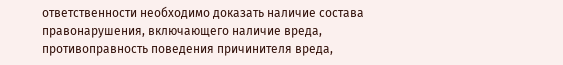ответственности необходимо доказать наличие состава правонарушения, включающего наличие вреда, противоправность поведения причинителя вреда,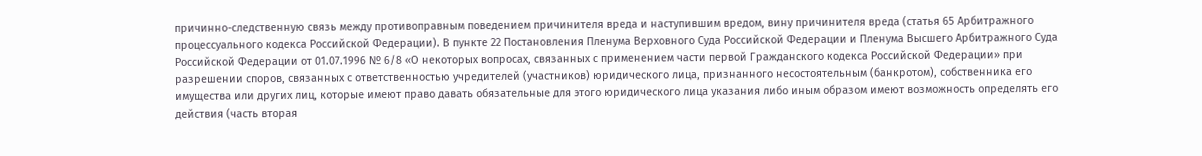причинно-следственную связь между противоправным поведением причинителя вреда и наступившим вредом, вину причинителя вреда (статья 65 Арбитражного процессуального кодекса Российской Федерации). В пункте 22 Постановления Пленума Верховного Суда Российской Федерации и Пленума Высшего Арбитражного Суда Российской Федерации от 01.07.1996 № 6/8 «О некоторых вопросах, связанных с применением части первой Гражданского кодекса Российской Федерации» при разрешении споров, связанных с ответственностью учредителей (участников) юридического лица, признанного несостоятельным (банкротом), собственника его имущества или других лиц, которые имеют право давать обязательные для этого юридического лица указания либо иным образом имеют возможность определять его действия (часть вторая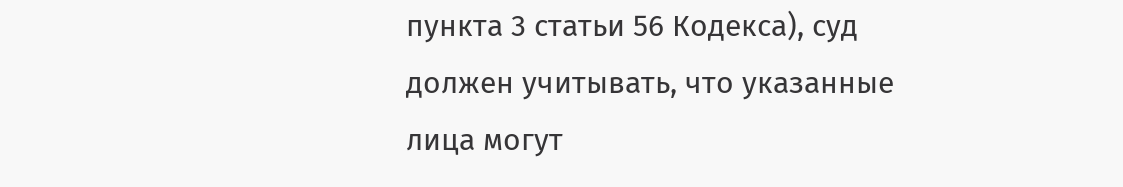пункта 3 статьи 56 Кодекса), суд должен учитывать, что указанные лица могут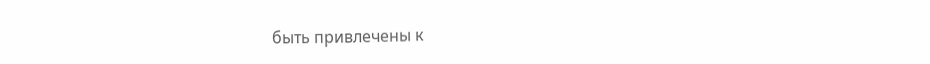быть привлечены к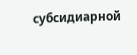субсидиарной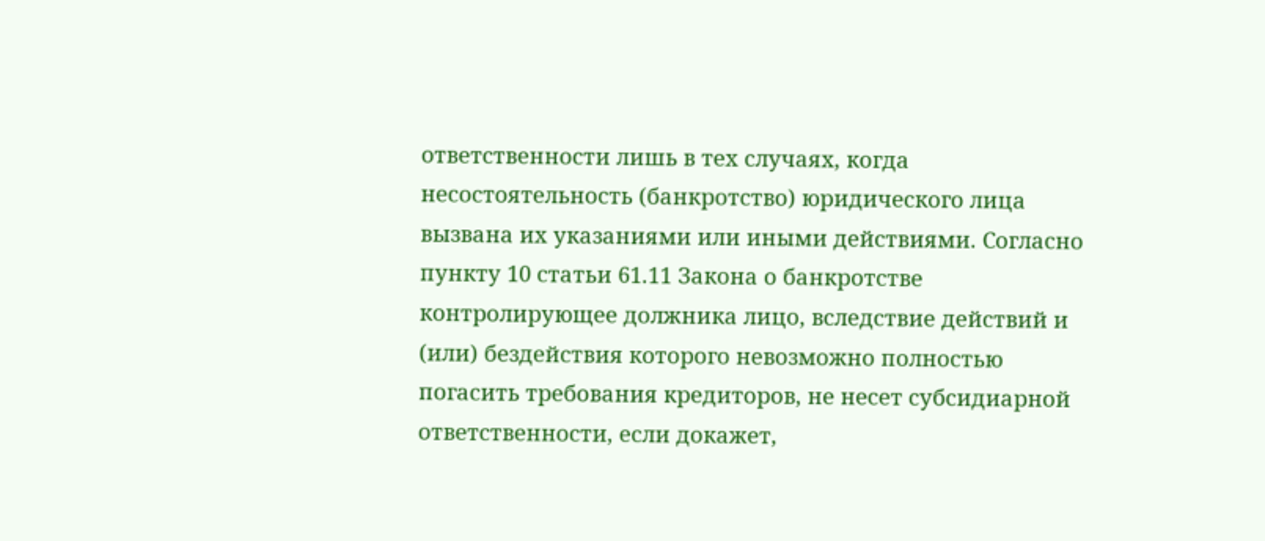ответственности лишь в тех случаях, когда несостоятельность (банкротство) юридического лица вызвана их указаниями или иными действиями. Согласно пункту 10 статьи 61.11 Закона о банкротстве контролирующее должника лицо, вследствие действий и (или) бездействия которого невозможно полностью погасить требования кредиторов, не несет субсидиарной ответственности, если докажет,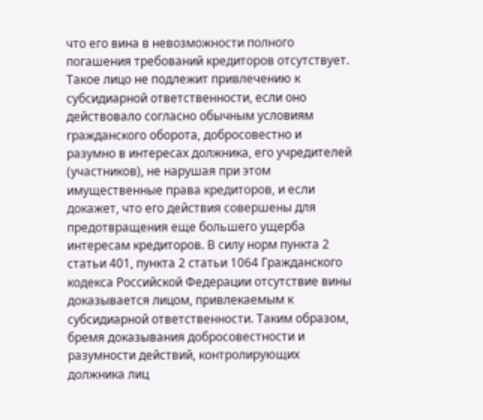что его вина в невозможности полного погашения требований кредиторов отсутствует. Такое лицо не подлежит привлечению к субсидиарной ответственности, если оно действовало согласно обычным условиям гражданского оборота, добросовестно и разумно в интересах должника, его учредителей (участников), не нарушая при этом имущественные права кредиторов, и если докажет, что его действия совершены для предотвращения еще большего ущерба интересам кредиторов. В силу норм пункта 2 статьи 401, пункта 2 статьи 1064 Гражданского кодекса Российской Федерации отсутствие вины доказывается лицом, привлекаемым к субсидиарной ответственности. Таким образом, бремя доказывания добросовестности и разумности действий, контролирующих должника лиц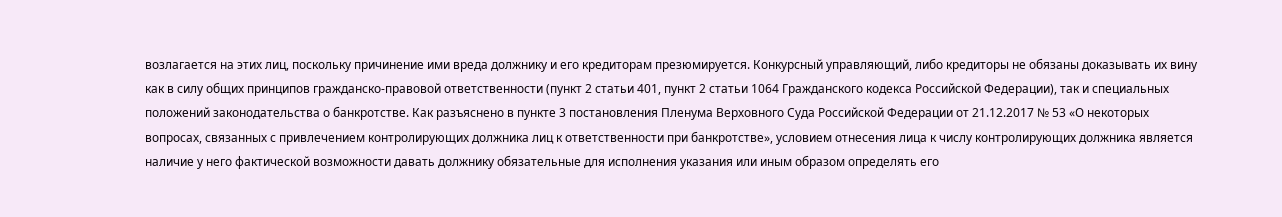возлагается на этих лиц, поскольку причинение ими вреда должнику и его кредиторам презюмируется. Конкурсный управляющий, либо кредиторы не обязаны доказывать их вину как в силу общих принципов гражданско-правовой ответственности (пункт 2 статьи 401, пункт 2 статьи 1064 Гражданского кодекса Российской Федерации), так и специальных положений законодательства о банкротстве. Как разъяснено в пункте 3 постановления Пленума Верховного Суда Российской Федерации от 21.12.2017 № 53 «О некоторых вопросах, связанных с привлечением контролирующих должника лиц к ответственности при банкротстве», условием отнесения лица к числу контролирующих должника является наличие у него фактической возможности давать должнику обязательные для исполнения указания или иным образом определять его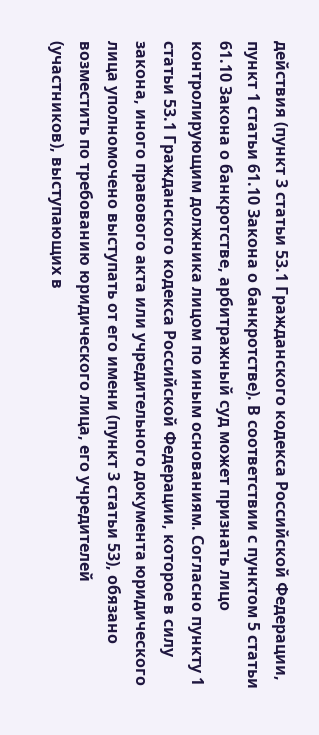действия (пункт 3 статьи 53.1 Гражданского кодекса Российской Федерации, пункт 1 статьи 61.10 Закона о банкротстве). В соответствии с пунктом 5 статьи 61.10 Закона о банкротстве, арбитражный суд может признать лицо контролирующим должника лицом по иным основаниям. Согласно пункту 1 статьи 53.1 Гражданского кодекса Российской Федерации, которое в силу закона, иного правового акта или учредительного документа юридического лица уполномочено выступать от его имени (пункт 3 статьи 53), обязано возместить по требованию юридического лица, его учредителей (участников), выступающих в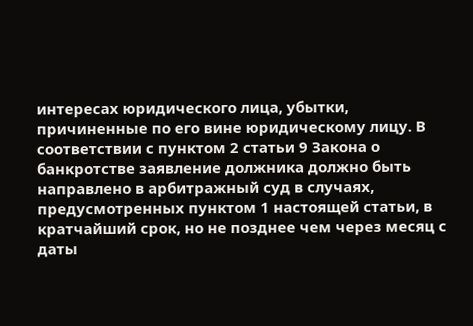интересах юридического лица, убытки, причиненные по его вине юридическому лицу. В соответствии с пунктом 2 статьи 9 Закона о банкротстве заявление должника должно быть направлено в арбитражный суд в случаях, предусмотренных пунктом 1 настоящей статьи, в кратчайший срок, но не позднее чем через месяц с даты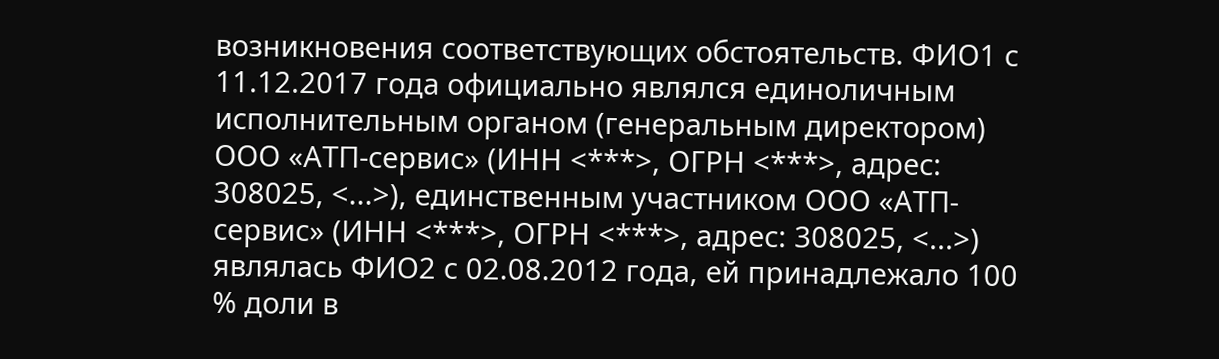возникновения соответствующих обстоятельств. ФИО1 с 11.12.2017 года официально являлся единоличным исполнительным органом (генеральным директором) ООО «АТП-сервис» (ИНН <***>, ОГРН <***>, адрес: 308025, <...>), единственным участником ООО «АТП-сервис» (ИНН <***>, ОГРН <***>, адрес: 308025, <...>) являлась ФИО2 с 02.08.2012 года, ей принадлежало 100 % доли в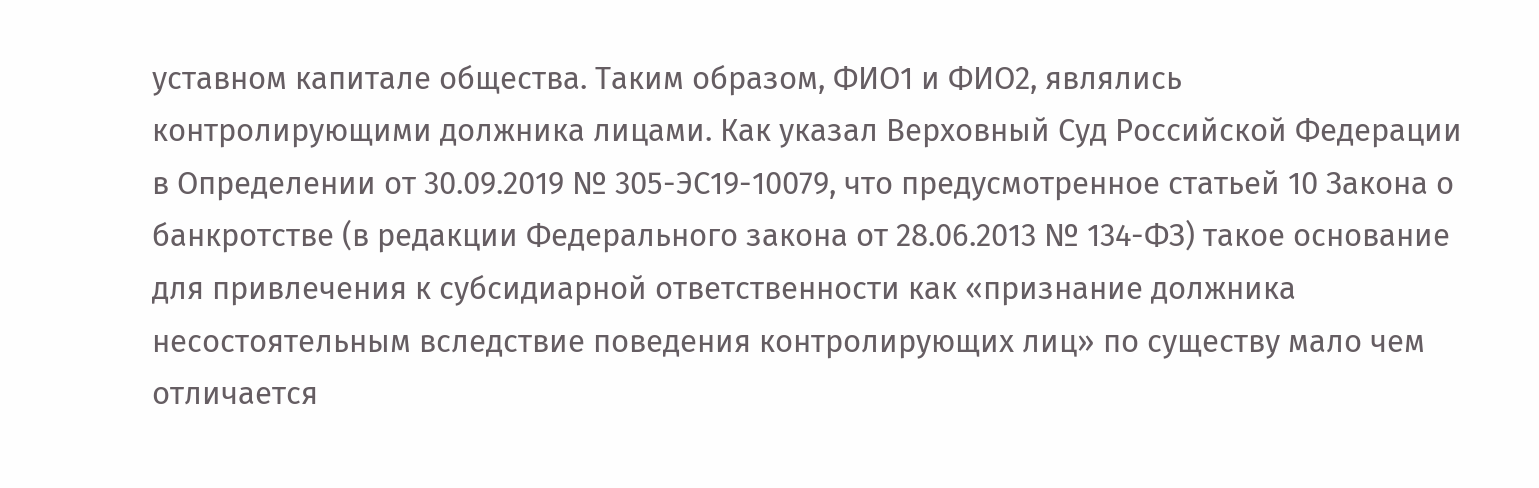уставном капитале общества. Таким образом, ФИО1 и ФИО2, являлись контролирующими должника лицами. Как указал Верховный Суд Российской Федерации в Определении от 30.09.2019 № 305-ЭС19-10079, что предусмотренное статьей 10 Закона о банкротстве (в редакции Федерального закона от 28.06.2013 № 134-ФЗ) такое основание для привлечения к субсидиарной ответственности как «признание должника несостоятельным вследствие поведения контролирующих лиц» по существу мало чем отличается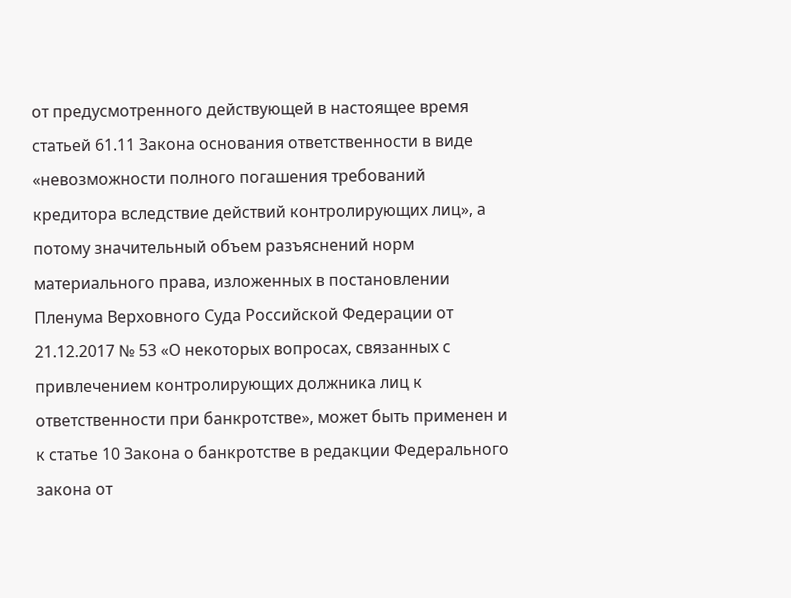от предусмотренного действующей в настоящее время статьей 61.11 Закона основания ответственности в виде «невозможности полного погашения требований кредитора вследствие действий контролирующих лиц», а потому значительный объем разъяснений норм материального права, изложенных в постановлении Пленума Верховного Суда Российской Федерации от 21.12.2017 № 53 «О некоторых вопросах, связанных с привлечением контролирующих должника лиц к ответственности при банкротстве», может быть применен и к статье 10 Закона о банкротстве в редакции Федерального закона от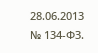28.06.2013 № 134-ФЗ.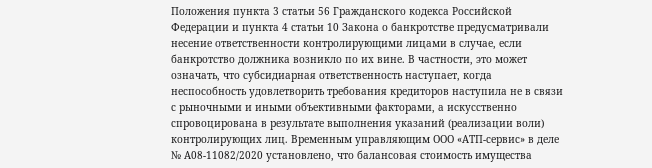Положения пункта 3 статьи 56 Гражданского кодекса Российской Федерации и пункта 4 статьи 10 Закона о банкротстве предусматривали несение ответственности контролирующими лицами в случае, если банкротство должника возникло по их вине. В частности, это может означать, что субсидиарная ответственность наступает, когда неспособность удовлетворить требования кредиторов наступила не в связи с рыночными и иными объективными факторами, а искусственно спровоцирована в результате выполнения указаний (реализации воли) контролирующих лиц. Временным управляющим ООО «АТП-сервис» в деле № А08-11082/2020 установлено, что балансовая стоимость имущества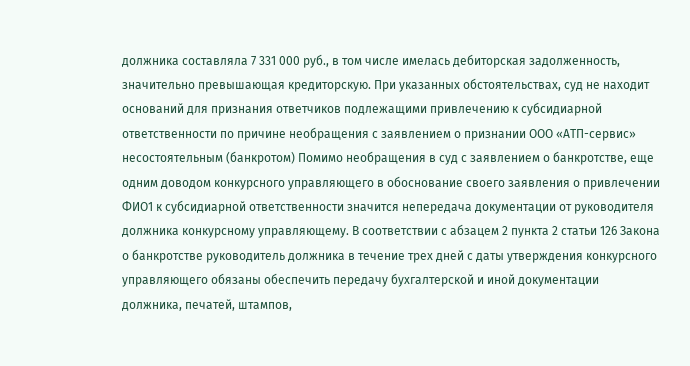должника составляла 7 331 000 руб., в том числе имелась дебиторская задолженность, значительно превышающая кредиторскую. При указанных обстоятельствах, суд не находит оснований для признания ответчиков подлежащими привлечению к субсидиарной ответственности по причине необращения с заявлением о признании ООО «АТП-сервис» несостоятельным (банкротом) Помимо необращения в суд с заявлением о банкротстве, еще одним доводом конкурсного управляющего в обоснование своего заявления о привлечении ФИО1 к субсидиарной ответственности значится непередача документации от руководителя должника конкурсному управляющему. В соответствии с абзацем 2 пункта 2 статьи 126 Закона о банкротстве руководитель должника в течение трех дней с даты утверждения конкурсного управляющего обязаны обеспечить передачу бухгалтерской и иной документации должника, печатей, штампов,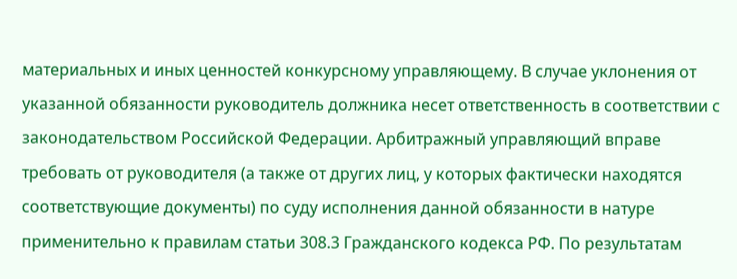материальных и иных ценностей конкурсному управляющему. В случае уклонения от указанной обязанности руководитель должника несет ответственность в соответствии с законодательством Российской Федерации. Арбитражный управляющий вправе требовать от руководителя (а также от других лиц, у которых фактически находятся соответствующие документы) по суду исполнения данной обязанности в натуре применительно к правилам статьи 308.3 Гражданского кодекса РФ. По результатам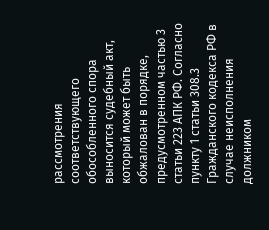рассмотрения соответствующего обособленного спора выносится судебный акт, который может быть обжалован в порядке, предусмотренном частью 3 статьи 223 АПК РФ. Согласно пункту 1 статьи 308.3 Гражданского кодекса РФ в случае неисполнения должником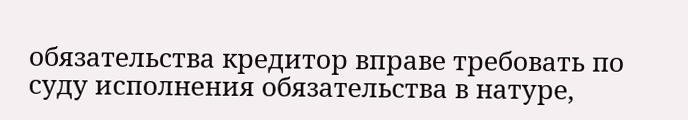обязательства кредитор вправе требовать по суду исполнения обязательства в натуре,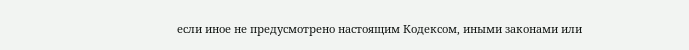если иное не предусмотрено настоящим Кодексом, иными законами или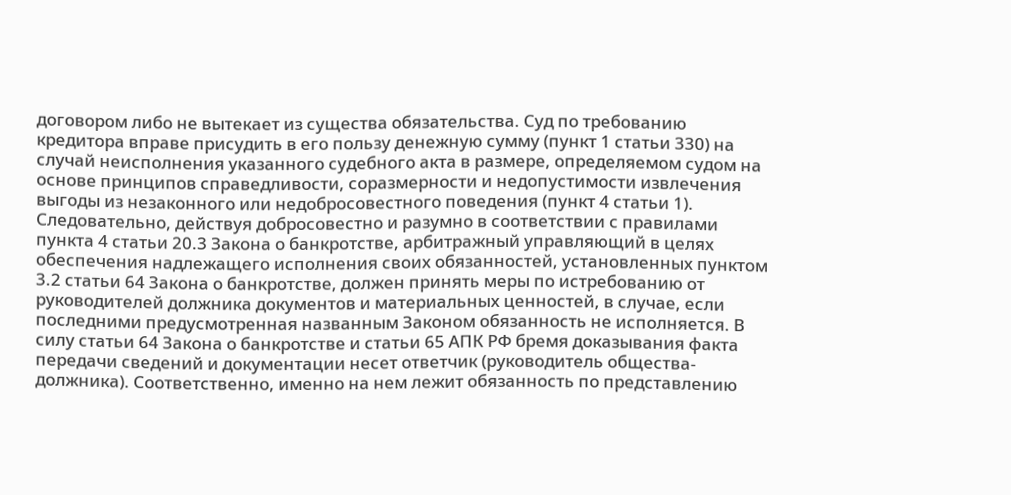договором либо не вытекает из существа обязательства. Суд по требованию кредитора вправе присудить в его пользу денежную сумму (пункт 1 статьи 330) на случай неисполнения указанного судебного акта в размере, определяемом судом на основе принципов справедливости, соразмерности и недопустимости извлечения выгоды из незаконного или недобросовестного поведения (пункт 4 статьи 1). Следовательно, действуя добросовестно и разумно в соответствии с правилами пункта 4 статьи 20.3 Закона о банкротстве, арбитражный управляющий в целях обеспечения надлежащего исполнения своих обязанностей, установленных пунктом 3.2 статьи 64 Закона о банкротстве, должен принять меры по истребованию от руководителей должника документов и материальных ценностей, в случае, если последними предусмотренная названным Законом обязанность не исполняется. В силу статьи 64 Закона о банкротстве и статьи 65 АПК РФ бремя доказывания факта передачи сведений и документации несет ответчик (руководитель общества-должника). Соответственно, именно на нем лежит обязанность по представлению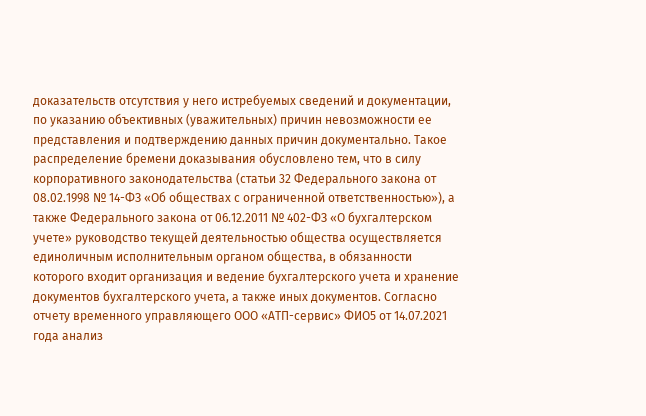доказательств отсутствия у него истребуемых сведений и документации, по указанию объективных (уважительных) причин невозможности ее представления и подтверждению данных причин документально. Такое распределение бремени доказывания обусловлено тем, что в силу корпоративного законодательства (статьи 32 Федерального закона от 08.02.1998 № 14-ФЗ «Об обществах с ограниченной ответственностью»), а также Федерального закона от 06.12.2011 № 402-ФЗ «О бухгалтерском учете» руководство текущей деятельностью общества осуществляется единоличным исполнительным органом общества, в обязанности которого входит организация и ведение бухгалтерского учета и хранение документов бухгалтерского учета, а также иных документов. Согласно отчету временного управляющего ООО «АТП-сервис» ФИО5 от 14.07.2021 года анализ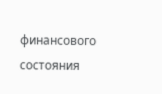финансового состояния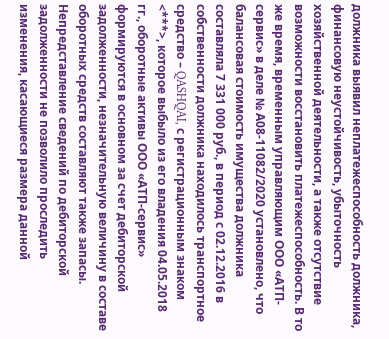должника выявил неплатежеспособность должника, финансовую неустойчивость, убыточность хозяйственной деятельности, а также отсутствие возможности восстановить платежеспособность. В то же время, временным управляющим ООО «АТП-сервис» в деле № А08-11082/2020 установлено, что балансовая стоимость имущества должника составляла 7 331 000 руб., в период с 02.12.2016 в собственности должника находилось транспортное средство – QASHQAI, с регистрационным знаком <***>, которое выбыло из его владения 04.05.2018 гг., оборотные активы ООО «АТП-сервис» формируются в основном за счет дебиторской задолженности, незначительную величину в составе оборотных средств составляют также запасы. Непредставление сведений по дебиторской задолженности не позволило проследить изменения, касающиеся размера данной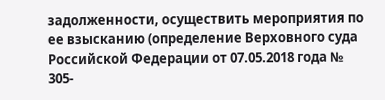задолженности, осуществить мероприятия по ее взысканию (определение Верховного суда Российской Федерации от 07.05.2018 года № 305-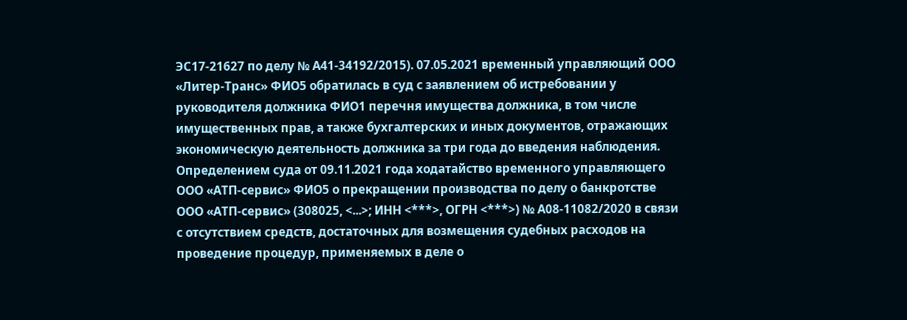ЭС17-21627 по делу № А41-34192/2015). 07.05.2021 временный управляющий ООО «Литер-Транс» ФИО5 обратилась в суд с заявлением об истребовании у руководителя должника ФИО1 перечня имущества должника, в том числе имущественных прав, а также бухгалтерских и иных документов, отражающих экономическую деятельность должника за три года до введения наблюдения. Определением суда от 09.11.2021 года ходатайство временного управляющего ООО «АТП-сервис» ФИО5 о прекращении производства по делу о банкротстве ООО «АТП-сервис» (308025, <...>; ИНН <***>, ОГРН <***>) № А08-11082/2020 в связи с отсутствием средств, достаточных для возмещения судебных расходов на проведение процедур, применяемых в деле о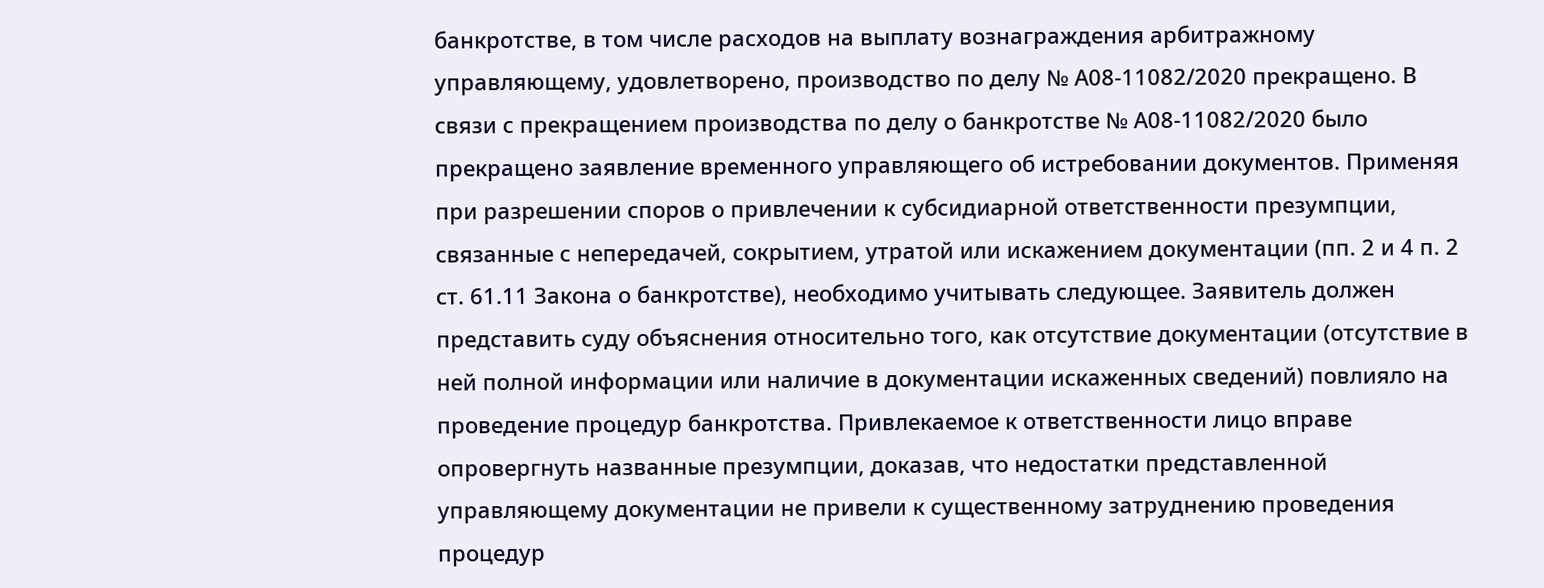банкротстве, в том числе расходов на выплату вознаграждения арбитражному управляющему, удовлетворено, производство по делу № А08-11082/2020 прекращено. В связи с прекращением производства по делу о банкротстве № А08-11082/2020 было прекращено заявление временного управляющего об истребовании документов. Применяя при разрешении споров о привлечении к субсидиарной ответственности презумпции, связанные с непередачей, сокрытием, утратой или искажением документации (пп. 2 и 4 п. 2 ст. 61.11 Закона о банкротстве), необходимо учитывать следующее. Заявитель должен представить суду объяснения относительно того, как отсутствие документации (отсутствие в ней полной информации или наличие в документации искаженных сведений) повлияло на проведение процедур банкротства. Привлекаемое к ответственности лицо вправе опровергнуть названные презумпции, доказав, что недостатки представленной управляющему документации не привели к существенному затруднению проведения процедур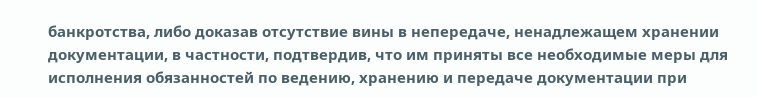банкротства, либо доказав отсутствие вины в непередаче, ненадлежащем хранении документации, в частности, подтвердив, что им приняты все необходимые меры для исполнения обязанностей по ведению, хранению и передаче документации при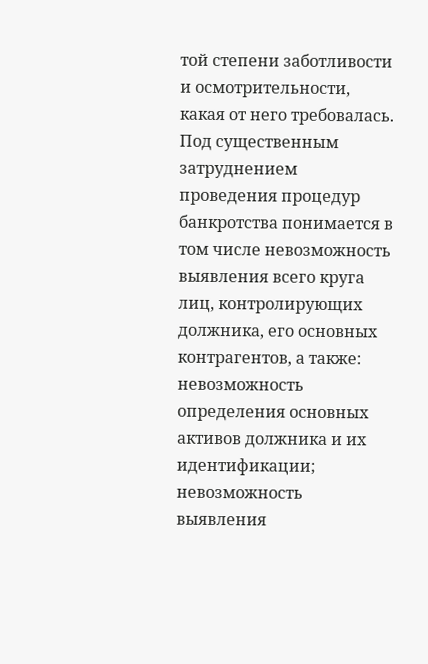той степени заботливости и осмотрительности, какая от него требовалась. Под существенным затруднением проведения процедур банкротства понимается в том числе невозможность выявления всего круга лиц, контролирующих должника, его основных контрагентов, а также: невозможность определения основных активов должника и их идентификации; невозможность выявления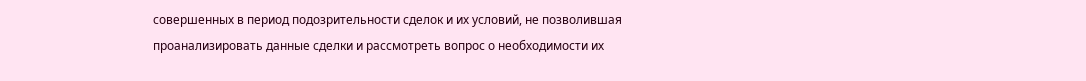совершенных в период подозрительности сделок и их условий, не позволившая проанализировать данные сделки и рассмотреть вопрос о необходимости их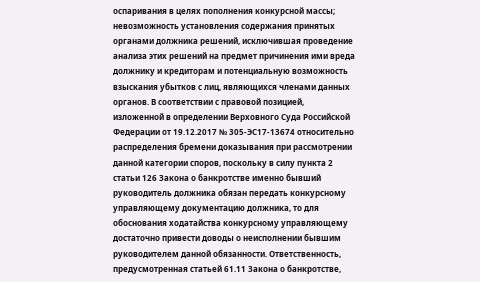оспаривания в целях пополнения конкурсной массы; невозможность установления содержания принятых органами должника решений, исключившая проведение анализа этих решений на предмет причинения ими вреда должнику и кредиторам и потенциальную возможность взыскания убытков с лиц, являющихся членами данных органов. В соответствии с правовой позицией, изложенной в определении Верховного Суда Российской Федерации от 19.12.2017 № 305-ЭС17-13674 относительно распределения бремени доказывания при рассмотрении данной категории споров, поскольку в силу пункта 2 статьи 126 Закона о банкротстве именно бывший руководитель должника обязан передать конкурсному управляющему документацию должника, то для обоснования ходатайства конкурсному управляющему достаточно привести доводы о неисполнении бывшим руководителем данной обязанности. Ответственность, предусмотренная статьей 61.11 Закона о банкротстве,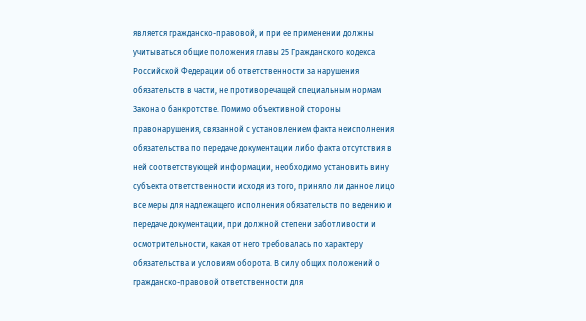является гражданско-правовой, и при ее применении должны учитываться общие положения главы 25 Гражданского кодекса Российской Федерации об ответственности за нарушения обязательств в части, не противоречащей специальным нормам Закона о банкротстве. Помимо объективной стороны правонарушения, связанной с установлением факта неисполнения обязательства по передаче документации либо факта отсутствия в ней соответствующей информации, необходимо установить вину субъекта ответственности исходя из того, приняло ли данное лицо все меры для надлежащего исполнения обязательств по ведению и передаче документации, при должной степени заботливости и осмотрительности, какая от него требовалась по характеру обязательства и условиям оборота. В силу общих положений о гражданско-правовой ответственности для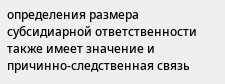определения размера субсидиарной ответственности также имеет значение и причинно-следственная связь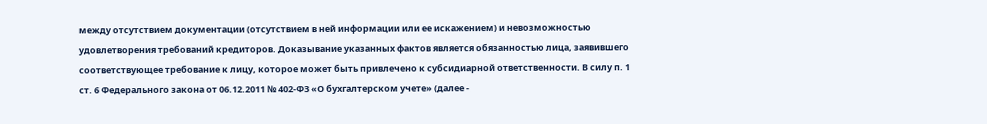между отсутствием документации (отсутствием в ней информации или ее искажением) и невозможностью удовлетворения требований кредиторов. Доказывание указанных фактов является обязанностью лица, заявившего соответствующее требование к лицу, которое может быть привлечено к субсидиарной ответственности. В силу п. 1 ст. 6 Федерального закона от 06.12.2011 № 402-ФЗ «О бухгалтерском учете» (далее -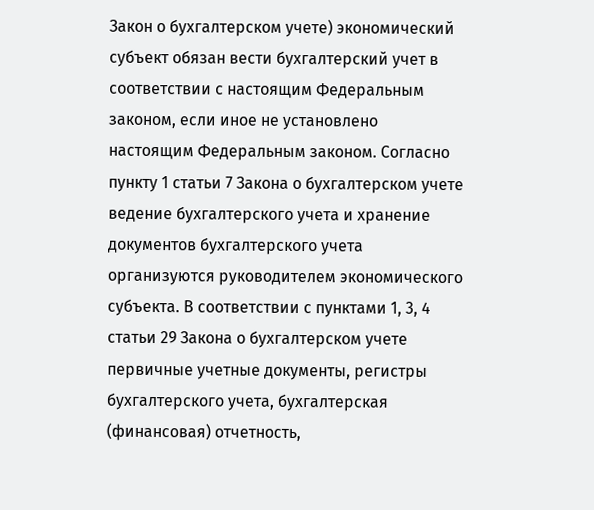Закон о бухгалтерском учете) экономический субъект обязан вести бухгалтерский учет в соответствии с настоящим Федеральным законом, если иное не установлено настоящим Федеральным законом. Согласно пункту 1 статьи 7 Закона о бухгалтерском учете ведение бухгалтерского учета и хранение документов бухгалтерского учета организуются руководителем экономического субъекта. В соответствии с пунктами 1, 3, 4 статьи 29 Закона о бухгалтерском учете первичные учетные документы, регистры бухгалтерского учета, бухгалтерская (финансовая) отчетность,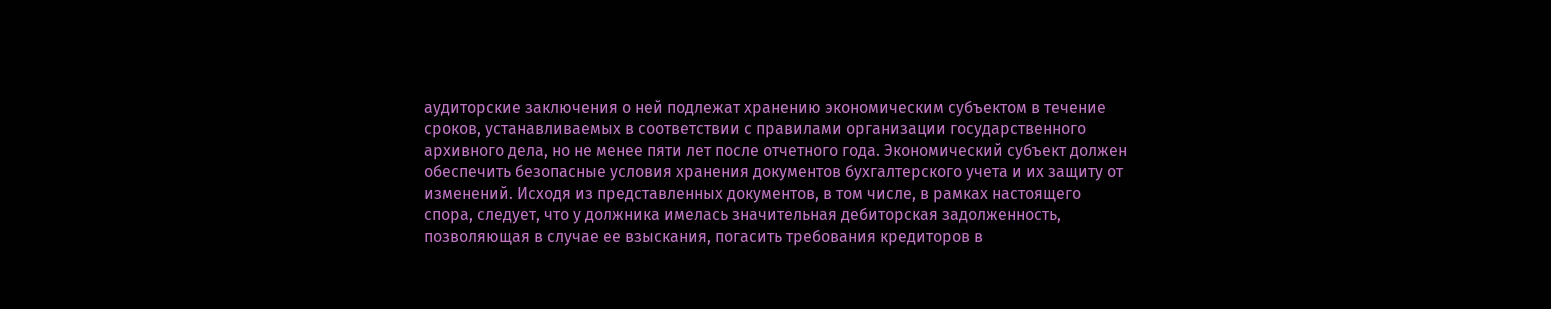аудиторские заключения о ней подлежат хранению экономическим субъектом в течение сроков, устанавливаемых в соответствии с правилами организации государственного архивного дела, но не менее пяти лет после отчетного года. Экономический субъект должен обеспечить безопасные условия хранения документов бухгалтерского учета и их защиту от изменений. Исходя из представленных документов, в том числе, в рамках настоящего спора, следует, что у должника имелась значительная дебиторская задолженность, позволяющая в случае ее взыскания, погасить требования кредиторов в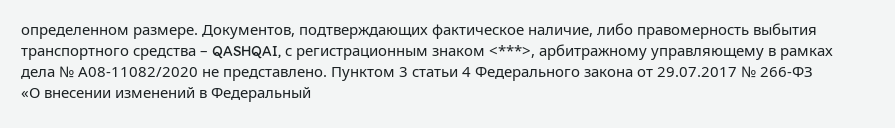определенном размере. Документов, подтверждающих фактическое наличие, либо правомерность выбытия транспортного средства – QASHQAI, с регистрационным знаком <***>, арбитражному управляющему в рамках дела № А08-11082/2020 не представлено. Пунктом 3 статьи 4 Федерального закона от 29.07.2017 № 266-ФЗ «О внесении изменений в Федеральный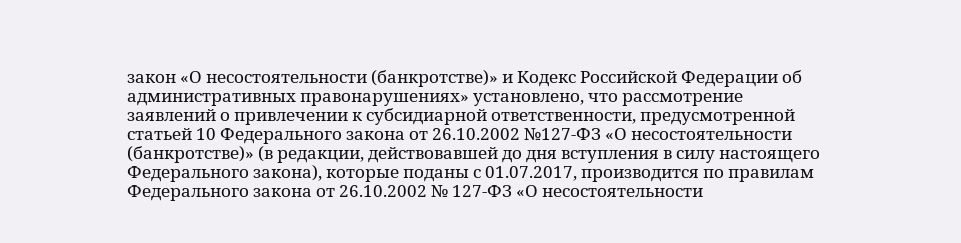закон «О несостоятельности (банкротстве)» и Кодекс Российской Федерации об административных правонарушениях» установлено, что рассмотрение заявлений о привлечении к субсидиарной ответственности, предусмотренной статьей 10 Федерального закона от 26.10.2002 №127-ФЗ «О несостоятельности (банкротстве)» (в редакции, действовавшей до дня вступления в силу настоящего Федерального закона), которые поданы с 01.07.2017, производится по правилам Федерального закона от 26.10.2002 № 127-ФЗ «О несостоятельности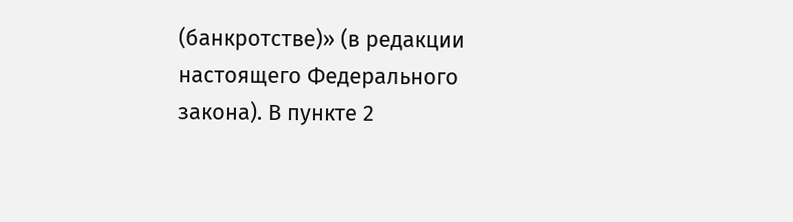(банкротстве)» (в редакции настоящего Федерального закона). В пункте 2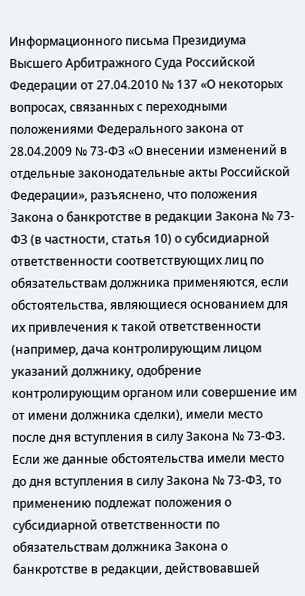Информационного письма Президиума Высшего Арбитражного Суда Российской Федерации от 27.04.2010 № 137 «О некоторых вопросах, связанных с переходными положениями Федерального закона от 28.04.2009 № 73-ФЗ «О внесении изменений в отдельные законодательные акты Российской Федерации», разъяснено, что положения Закона о банкротстве в редакции Закона № 73-ФЗ (в частности, статья 10) о субсидиарной ответственности соответствующих лиц по обязательствам должника применяются, если обстоятельства, являющиеся основанием для их привлечения к такой ответственности (например, дача контролирующим лицом указаний должнику, одобрение контролирующим органом или совершение им от имени должника сделки), имели место после дня вступления в силу Закона № 73-ФЗ. Если же данные обстоятельства имели место до дня вступления в силу Закона № 73-ФЗ, то применению подлежат положения о субсидиарной ответственности по обязательствам должника Закона о банкротстве в редакции, действовавшей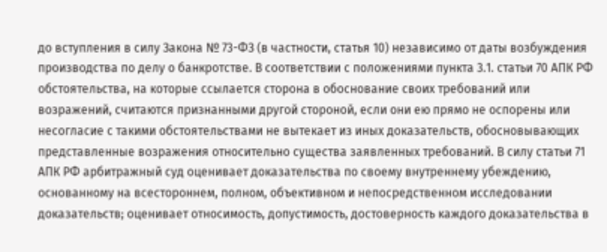до вступления в силу Закона № 73-ФЗ (в частности, статья 10) независимо от даты возбуждения производства по делу о банкротстве. В соответствии с положениями пункта 3.1. статьи 70 АПК РФ обстоятельства, на которые ссылается сторона в обоснование своих требований или возражений, считаются признанными другой стороной, если они ею прямо не оспорены или несогласие с такими обстоятельствами не вытекает из иных доказательств, обосновывающих представленные возражения относительно существа заявленных требований. В силу статьи 71 АПК РФ арбитражный суд оценивает доказательства по своему внутреннему убеждению, основанному на всестороннем, полном, объективном и непосредственном исследовании доказательств; оценивает относимость, допустимость, достоверность каждого доказательства в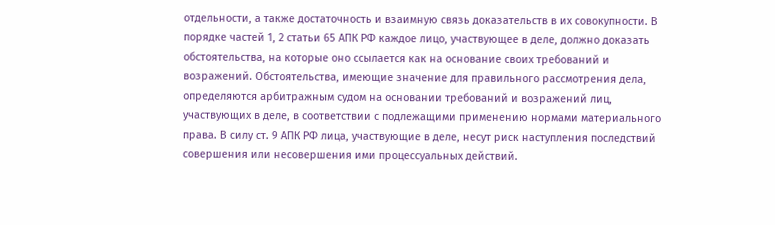отдельности, а также достаточность и взаимную связь доказательств в их совокупности. В порядке частей 1, 2 статьи 65 АПК РФ каждое лицо, участвующее в деле, должно доказать обстоятельства, на которые оно ссылается как на основание своих требований и возражений. Обстоятельства, имеющие значение для правильного рассмотрения дела, определяются арбитражным судом на основании требований и возражений лиц, участвующих в деле, в соответствии с подлежащими применению нормами материального права. В силу ст. 9 АПК РФ лица, участвующие в деле, несут риск наступления последствий совершения или несовершения ими процессуальных действий.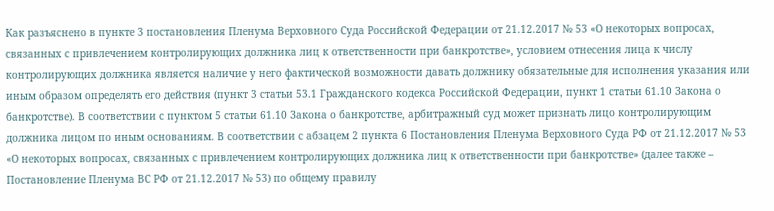Как разъяснено в пункте 3 постановления Пленума Верховного Суда Российской Федерации от 21.12.2017 № 53 «О некоторых вопросах, связанных с привлечением контролирующих должника лиц к ответственности при банкротстве», условием отнесения лица к числу контролирующих должника является наличие у него фактической возможности давать должнику обязательные для исполнения указания или иным образом определять его действия (пункт 3 статьи 53.1 Гражданского кодекса Российской Федерации, пункт 1 статьи 61.10 Закона о банкротстве). В соответствии с пунктом 5 статьи 61.10 Закона о банкротстве, арбитражный суд может признать лицо контролирующим должника лицом по иным основаниям. В соответствии с абзацем 2 пункта 6 Постановления Пленума Верховного Суда РФ от 21.12.2017 № 53 «О некоторых вопросах, связанных с привлечением контролирующих должника лиц к ответственности при банкротстве» (далее также – Постановление Пленума ВС РФ от 21.12.2017 № 53) по общему правилу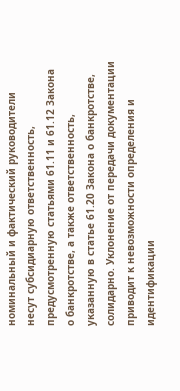номинальный и фактический руководители несут субсидиарную ответственность, предусмотренную статьями 61.11 и 61.12 Закона о банкротстве, а также ответственность, указанную в статье 61.20 Закона о банкротстве, солидарно. Уклонение от передачи документации приводит к невозможности определения и идентификации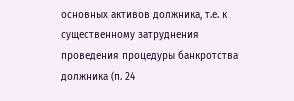основных активов должника, т.е. к существенному затруднения проведения процедуры банкротства должника (п. 24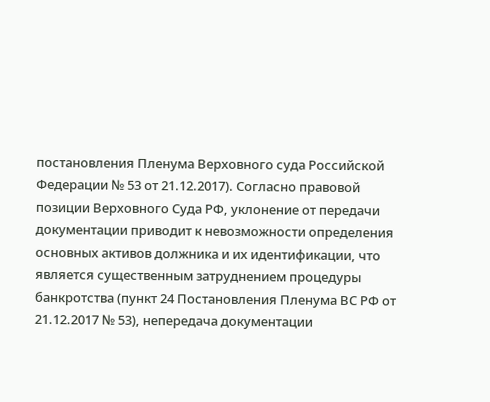постановления Пленума Верховного суда Российской Федерации № 53 от 21.12.2017). Согласно правовой позиции Верховного Суда РФ, уклонение от передачи документации приводит к невозможности определения основных активов должника и их идентификации, что является существенным затруднением процедуры банкротства (пункт 24 Постановления Пленума ВС РФ от 21.12.2017 № 53), непередача документации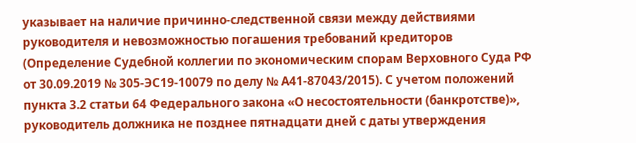указывает на наличие причинно-следственной связи между действиями руководителя и невозможностью погашения требований кредиторов (Определение Судебной коллегии по экономическим спорам Верховного Суда РФ от 30.09.2019 № 305-ЭС19-10079 по делу № А41-87043/2015). С учетом положений пункта 3.2 статьи 64 Федерального закона «О несостоятельности (банкротстве)», руководитель должника не позднее пятнадцати дней с даты утверждения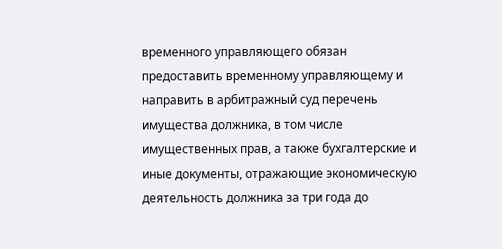временного управляющего обязан предоставить временному управляющему и направить в арбитражный суд перечень имущества должника, в том числе имущественных прав, а также бухгалтерские и иные документы, отражающие экономическую деятельность должника за три года до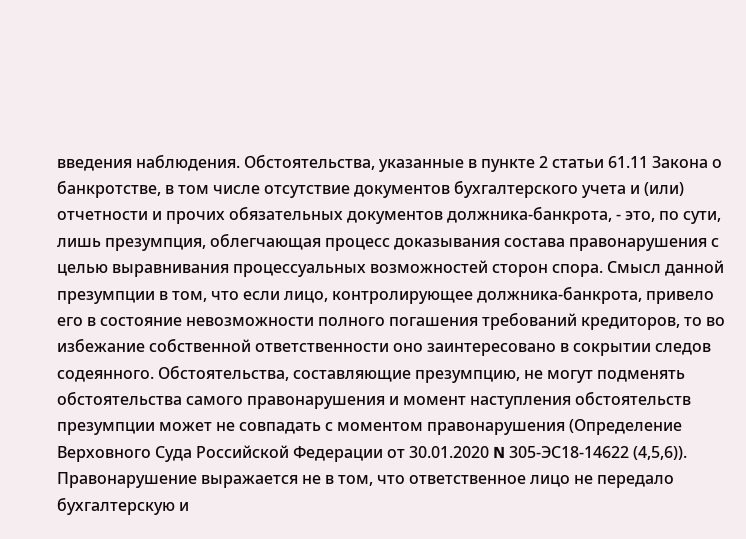введения наблюдения. Обстоятельства, указанные в пункте 2 статьи 61.11 Закона о банкротстве, в том числе отсутствие документов бухгалтерского учета и (или) отчетности и прочих обязательных документов должника-банкрота, - это, по сути, лишь презумпция, облегчающая процесс доказывания состава правонарушения с целью выравнивания процессуальных возможностей сторон спора. Смысл данной презумпции в том, что если лицо, контролирующее должника-банкрота, привело его в состояние невозможности полного погашения требований кредиторов, то во избежание собственной ответственности оно заинтересовано в сокрытии следов содеянного. Обстоятельства, составляющие презумпцию, не могут подменять обстоятельства самого правонарушения и момент наступления обстоятельств презумпции может не совпадать с моментом правонарушения (Определение Верховного Суда Российской Федерации от 30.01.2020 N 305-ЭС18-14622 (4,5,6)). Правонарушение выражается не в том, что ответственное лицо не передало бухгалтерскую и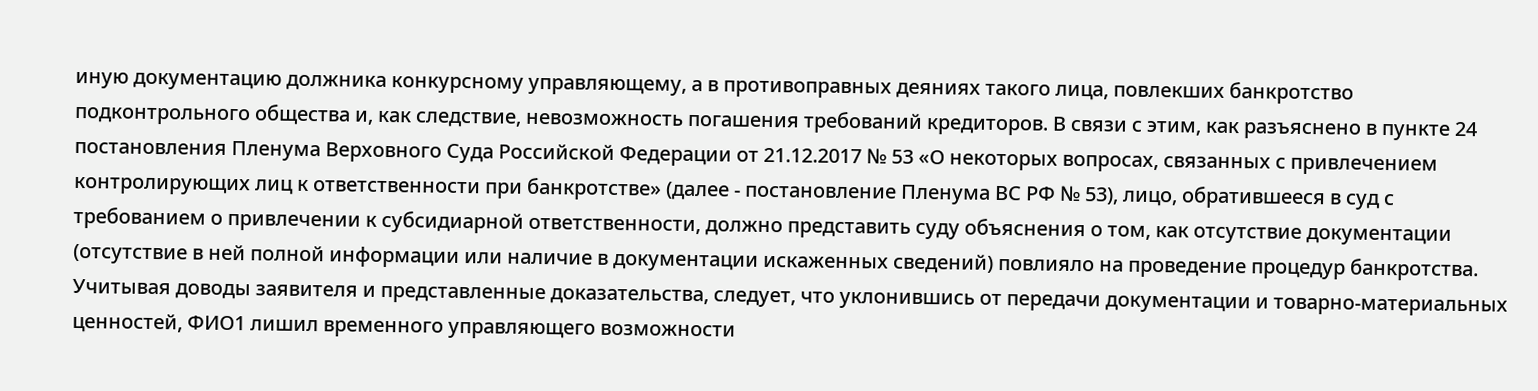иную документацию должника конкурсному управляющему, а в противоправных деяниях такого лица, повлекших банкротство подконтрольного общества и, как следствие, невозможность погашения требований кредиторов. В связи с этим, как разъяснено в пункте 24 постановления Пленума Верховного Суда Российской Федерации от 21.12.2017 № 53 «О некоторых вопросах, связанных с привлечением контролирующих лиц к ответственности при банкротстве» (далее - постановление Пленума ВС РФ № 53), лицо, обратившееся в суд с требованием о привлечении к субсидиарной ответственности, должно представить суду объяснения о том, как отсутствие документации (отсутствие в ней полной информации или наличие в документации искаженных сведений) повлияло на проведение процедур банкротства. Учитывая доводы заявителя и представленные доказательства, следует, что уклонившись от передачи документации и товарно-материальных ценностей, ФИО1 лишил временного управляющего возможности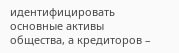идентифицировать основные активы общества, а кредиторов –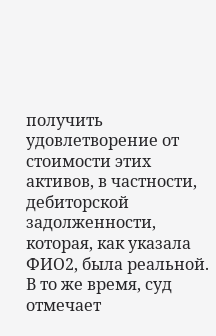получить удовлетворение от стоимости этих активов, в частности, дебиторской задолженности, которая, как указала ФИО2, была реальной. В то же время, суд отмечает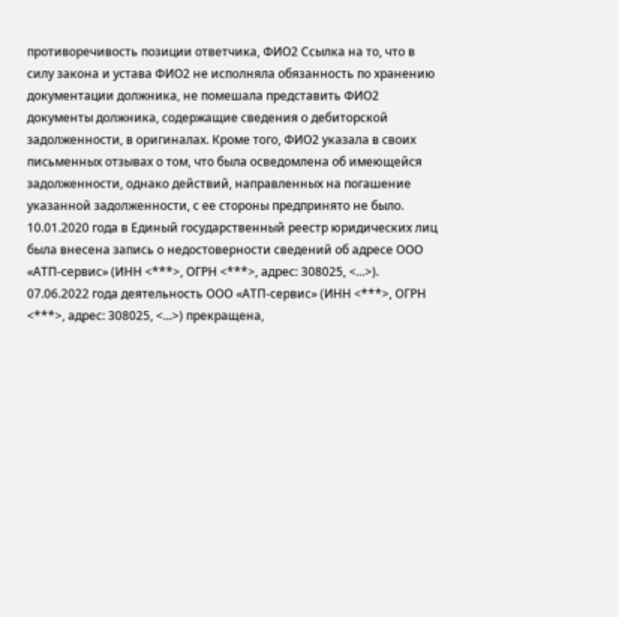противоречивость позиции ответчика, ФИО2 Ссылка на то, что в силу закона и устава ФИО2 не исполняла обязанность по хранению документации должника, не помешала представить ФИО2 документы должника, содержащие сведения о дебиторской задолженности, в оригиналах. Кроме того, ФИО2 указала в своих письменных отзывах о том, что была осведомлена об имеющейся задолженности, однако действий, направленных на погашение указанной задолженности, с ее стороны предпринято не было. 10.01.2020 года в Единый государственный реестр юридических лиц была внесена запись о недостоверности сведений об адресе ООО «АТП-сервис» (ИНН <***>, ОГРН <***>, адрес: 308025, <...>). 07.06.2022 года деятельность ООО «АТП-сервис» (ИНН <***>, ОГРН <***>, адрес: 308025, <...>) прекращена,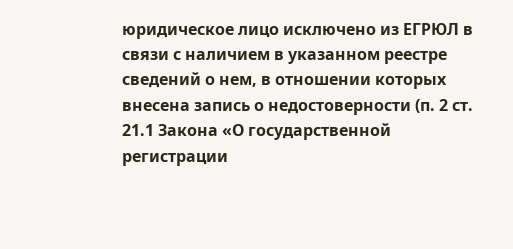юридическое лицо исключено из ЕГРЮЛ в связи с наличием в указанном реестре сведений о нем, в отношении которых внесена запись о недостоверности (п. 2 ст. 21.1 Закона «О государственной регистрации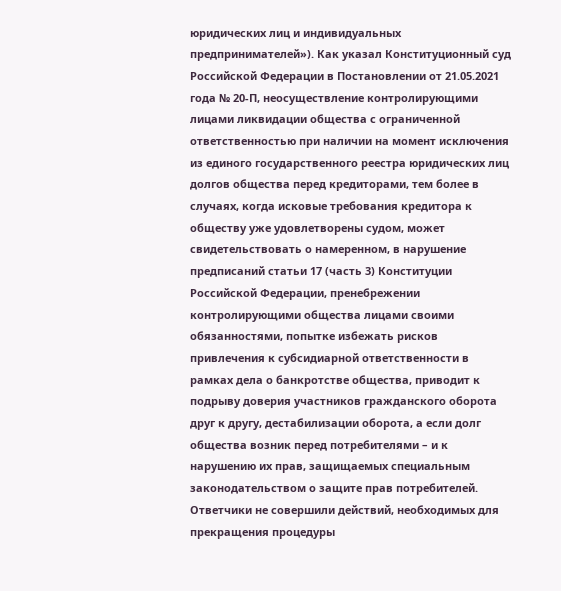юридических лиц и индивидуальных предпринимателей»). Как указал Конституционный суд Российской Федерации в Постановлении от 21.05.2021 года № 20-П, неосуществление контролирующими лицами ликвидации общества с ограниченной ответственностью при наличии на момент исключения из единого государственного реестра юридических лиц долгов общества перед кредиторами, тем более в случаях, когда исковые требования кредитора к обществу уже удовлетворены судом, может свидетельствовать о намеренном, в нарушение предписаний статьи 17 (часть 3) Конституции Российской Федерации, пренебрежении контролирующими общества лицами своими обязанностями, попытке избежать рисков привлечения к субсидиарной ответственности в рамках дела о банкротстве общества, приводит к подрыву доверия участников гражданского оборота друг к другу, дестабилизации оборота, а если долг общества возник перед потребителями – и к нарушению их прав, защищаемых специальным законодательством о защите прав потребителей. Ответчики не совершили действий, необходимых для прекращения процедуры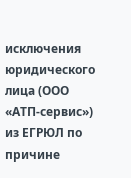исключения юридического лица (ООО «АТП-сервис») из ЕГРЮЛ по причине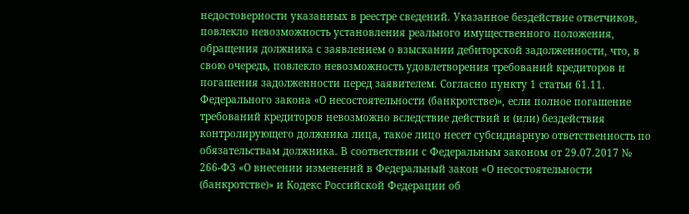недостоверности указанных в реестре сведений. Указанное бездействие ответчиков, повлекло невозможность установления реального имущественного положения, обращения должника с заявлением о взыскании дебиторской задолженности, что, в свою очередь, повлекло невозможность удовлетворения требований кредиторов и погашения задолженности перед заявителем. Согласно пункту 1 статьи 61.11. Федерального закона «О несостоятельности (банкротстве)», если полное погашение требований кредиторов невозможно вследствие действий и (или) бездействия контролирующего должника лица, такое лицо несет субсидиарную ответственность по обязательствам должника. В соответствии с Федеральным законом от 29.07.2017 № 266-ФЗ «О внесении изменений в Федеральный закон «О несостоятельности (банкротстве)» и Кодекс Российской Федерации об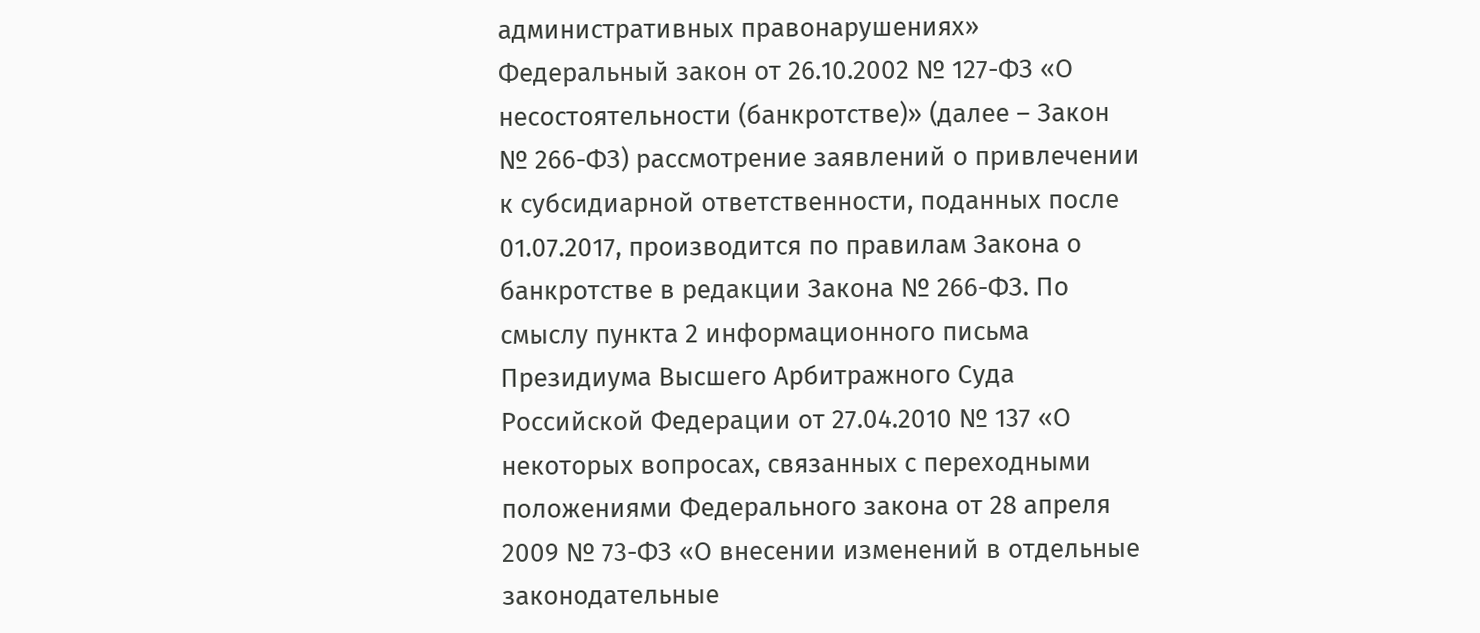административных правонарушениях» Федеральный закон от 26.10.2002 № 127-ФЗ «О несостоятельности (банкротстве)» (далее – Закон № 266-ФЗ) рассмотрение заявлений о привлечении к субсидиарной ответственности, поданных после 01.07.2017, производится по правилам Закона о банкротстве в редакции Закона № 266-ФЗ. По смыслу пункта 2 информационного письма Президиума Высшего Арбитражного Суда Российской Федерации от 27.04.2010 № 137 «О некоторых вопросах, связанных с переходными положениями Федерального закона от 28 апреля 2009 № 73-ФЗ «О внесении изменений в отдельные законодательные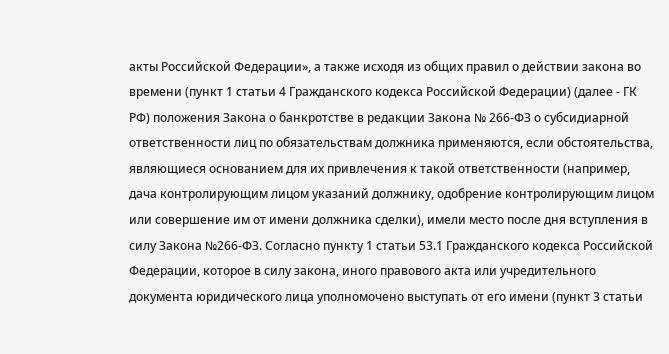акты Российской Федерации», а также исходя из общих правил о действии закона во времени (пункт 1 статьи 4 Гражданского кодекса Российской Федерации) (далее - ГК РФ) положения Закона о банкротстве в редакции Закона № 266-ФЗ о субсидиарной ответственности лиц по обязательствам должника применяются, если обстоятельства, являющиеся основанием для их привлечения к такой ответственности (например, дача контролирующим лицом указаний должнику, одобрение контролирующим лицом или совершение им от имени должника сделки), имели место после дня вступления в силу Закона №266-ФЗ. Согласно пункту 1 статьи 53.1 Гражданского кодекса Российской Федерации, которое в силу закона, иного правового акта или учредительного документа юридического лица уполномочено выступать от его имени (пункт 3 статьи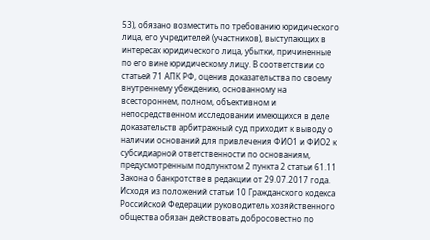53), обязано возместить по требованию юридического лица, его учредителей (участников), выступающих в интересах юридического лица, убытки, причиненные по его вине юридическому лицу. В соответствии со статьей 71 АПК РФ, оценив доказательства по своему внутреннему убеждению, основанному на всестороннем, полном, объективном и непосредственном исследовании имеющихся в деле доказательств арбитражный суд приходит к выводу о наличии оснований для привлечения ФИО1 и ФИО2 к субсидиарной ответственности по основаниям, предусмотренным подпунктом 2 пункта 2 статьи 61.11 Закона о банкротстве в редакции от 29.07.2017 года. Исходя из положений статьи 10 Гражданского кодекса Российской Федерации руководитель хозяйственного общества обязан действовать добросовестно по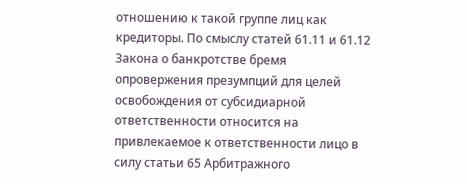отношению к такой группе лиц как кредиторы. По смыслу статей 61.11 и 61.12 Закона о банкротстве бремя опровержения презумпций для целей освобождения от субсидиарной ответственности относится на привлекаемое к ответственности лицо в силу статьи 65 Арбитражного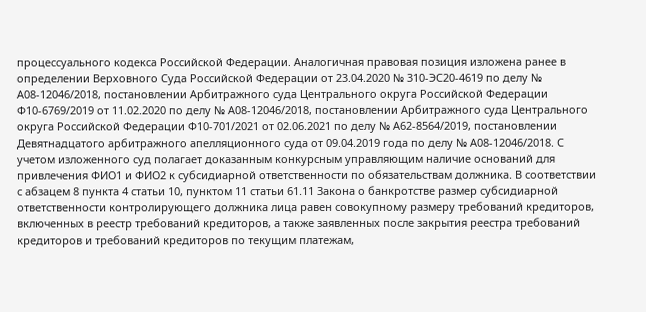процессуального кодекса Российской Федерации. Аналогичная правовая позиция изложена ранее в определении Верховного Суда Российской Федерации от 23.04.2020 № 310-ЭС20-4619 по делу № А08-12046/2018, постановлении Арбитражного суда Центрального округа Российской Федерации Ф10-6769/2019 от 11.02.2020 по делу № А08-12046/2018, постановлении Арбитражного суда Центрального округа Российской Федерации Ф10-701/2021 от 02.06.2021 по делу № А62-8564/2019, постановлении Девятнадцатого арбитражного апелляционного суда от 09.04.2019 года по делу № А08-12046/2018. С учетом изложенного суд полагает доказанным конкурсным управляющим наличие оснований для привлечения ФИО1 и ФИО2 к субсидиарной ответственности по обязательствам должника. В соответствии с абзацем 8 пункта 4 статьи 10, пунктом 11 статьи 61.11 Закона о банкротстве размер субсидиарной ответственности контролирующего должника лица равен совокупному размеру требований кредиторов, включенных в реестр требований кредиторов, а также заявленных после закрытия реестра требований кредиторов и требований кредиторов по текущим платежам,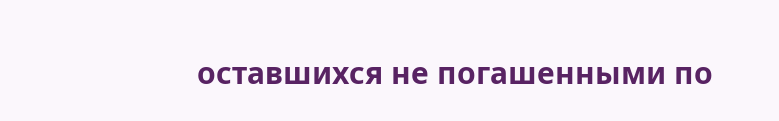оставшихся не погашенными по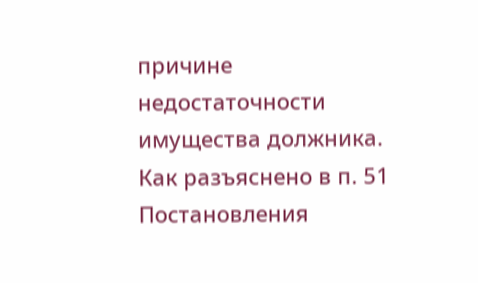причине недостаточности имущества должника. Как разъяснено в п. 51 Постановления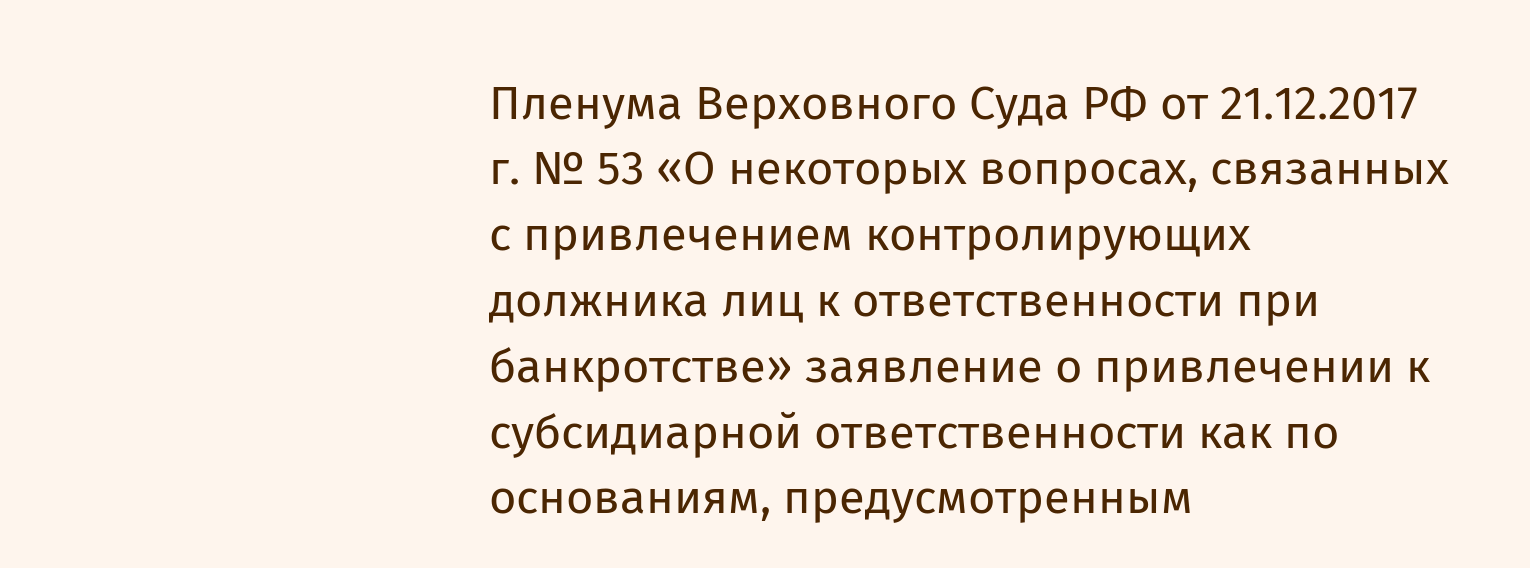Пленума Верховного Суда РФ от 21.12.2017 г. № 53 «О некоторых вопросах, связанных с привлечением контролирующих должника лиц к ответственности при банкротстве» заявление о привлечении к субсидиарной ответственности как по основаниям, предусмотренным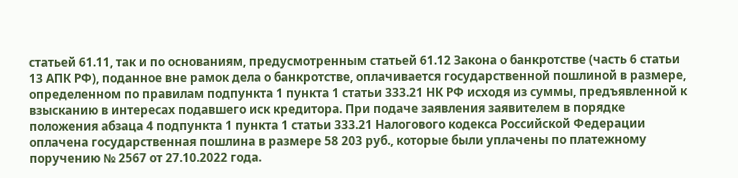статьей 61.11, так и по основаниям, предусмотренным статьей 61.12 Закона о банкротстве (часть 6 статьи 13 АПК РФ), поданное вне рамок дела о банкротстве, оплачивается государственной пошлиной в размере, определенном по правилам подпункта 1 пункта 1 статьи 333.21 НК РФ исходя из суммы, предъявленной к взысканию в интересах подавшего иск кредитора. При подаче заявления заявителем в порядке положения абзаца 4 подпункта 1 пункта 1 статьи 333.21 Налогового кодекса Российской Федерации оплачена государственная пошлина в размере 58 203 руб., которые были уплачены по платежному поручению № 2567 от 27.10.2022 года.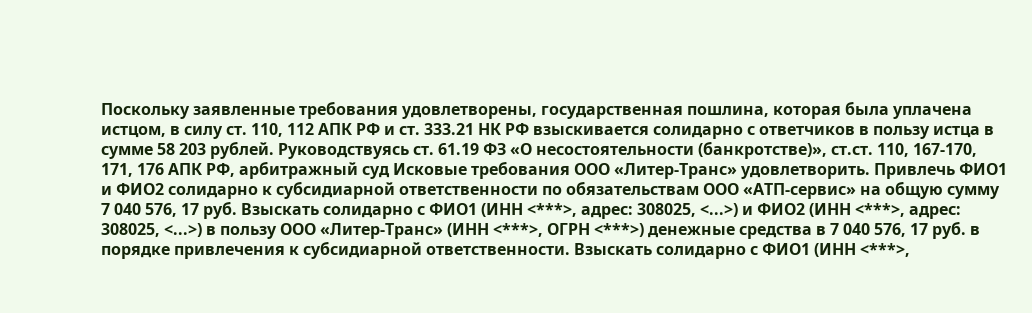Поскольку заявленные требования удовлетворены, государственная пошлина, которая была уплачена истцом, в силу ст. 110, 112 АПК РФ и ст. 333.21 НК РФ взыскивается солидарно с ответчиков в пользу истца в сумме 58 203 рублей. Руководствуясь ст. 61.19 ФЗ «О несостоятельности (банкротстве)», ст.ст. 110, 167-170, 171, 176 АПК РФ, арбитражный суд Исковые требования ООО «Литер-Транс» удовлетворить. Привлечь ФИО1 и ФИО2 солидарно к субсидиарной ответственности по обязательствам ООО «АТП-сервис» на общую сумму 7 040 576, 17 руб. Взыскать солидарно с ФИО1 (ИНН <***>, адрес: 308025, <...>) и ФИО2 (ИНН <***>, адрес: 308025, <...>) в пользу ООО «Литер-Транс» (ИНН <***>, ОГРН <***>) денежные средства в 7 040 576, 17 руб. в порядке привлечения к субсидиарной ответственности. Взыскать солидарно с ФИО1 (ИНН <***>,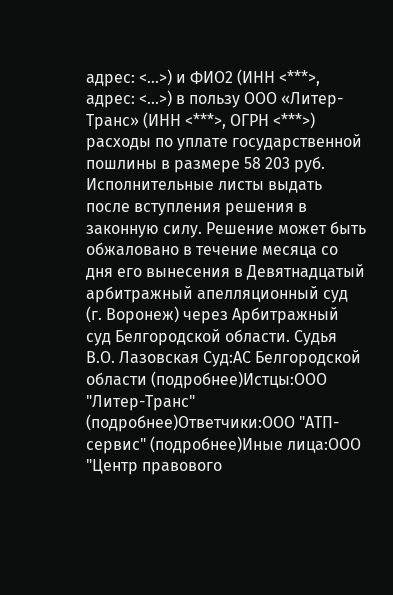адрес: <...>) и ФИО2 (ИНН <***>, адрес: <...>) в пользу ООО «Литер-Транс» (ИНН <***>, ОГРН <***>) расходы по уплате государственной пошлины в размере 58 203 руб. Исполнительные листы выдать после вступления решения в законную силу. Решение может быть обжаловано в течение месяца со дня его вынесения в Девятнадцатый арбитражный апелляционный суд (г. Воронеж) через Арбитражный суд Белгородской области. Судья В.О. Лазовская Суд:АС Белгородской области (подробнее)Истцы:ООО "Литер-Транс" (подробнее)Ответчики:ООО "АТП-сервис" (подробнее)Иные лица:ООО "Центр правового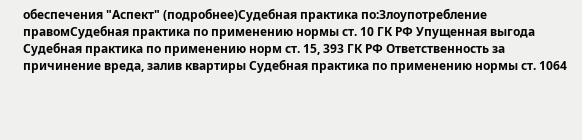обеспечения "Аспект" (подробнее)Судебная практика по:Злоупотребление правомСудебная практика по применению нормы ст. 10 ГК РФ Упущенная выгода Судебная практика по применению норм ст. 15, 393 ГК РФ Ответственность за причинение вреда, залив квартиры Судебная практика по применению нормы ст. 1064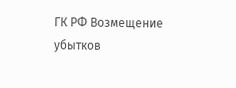ГК РФ Возмещение убытков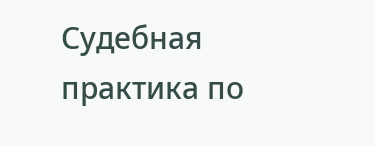Судебная практика по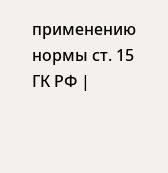применению нормы ст. 15 ГК РФ |